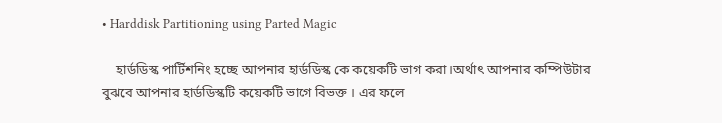• Harddisk Partitioning using Parted Magic

    হার্ডডিস্ক পার্টিশনিং হচ্ছে আপনার হার্ডডিস্ক কে কয়েকটি ভাগ করা।অর্থাৎ আপনার কম্পিউটার বুঝবে আপনার হার্ডডিস্কটি কয়েকটি ভাগে বিভক্ত । এর ফলে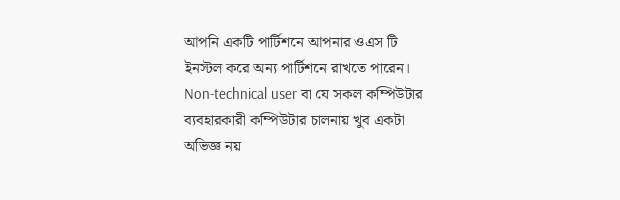আপনি একটি পার্টিশনে আপনার ওএস টি ইনস্টল করে অন্য পার্টিশনে রাখতে পারেন। Non-technical user বা যে সকল কম্পিউটার ব্যবহারকারী কম্পিউটার চালনায় খুব একটা অভিজ্ঞ নয়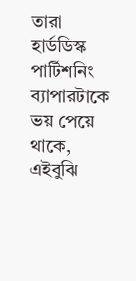তারা হার্ডডিস্ক পার্টিশনিং ব্যাপারটাকে ভয় পেয়ে থাকে, এইবুঝি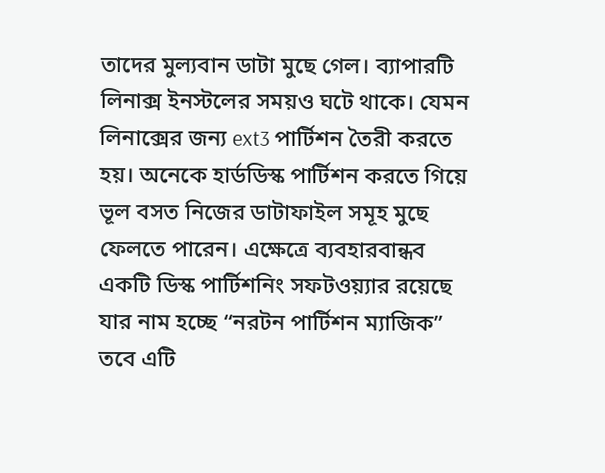তাদের মুল্যবান ডাটা মুছে গেল। ব্যাপারটি লিনাক্স ইনস্টলের সময়ও ঘটে থাকে। যেমন লিনাক্সের জন্য ext3 পার্টিশন তৈরী করতে হয়। অনেকে হার্ডডিস্ক পার্টিশন করতে গিয়ে ভূল বসত নিজের ডাটাফাইল সমূহ মুছে ফেলতে পারেন। এক্ষেত্রে ব্যবহারবান্ধব একটি ডিস্ক পার্টিশনিং সফটওয়্যার রয়েছে যার নাম হচ্ছে “নরটন পার্টিশন ম্যাজিক” তবে এটি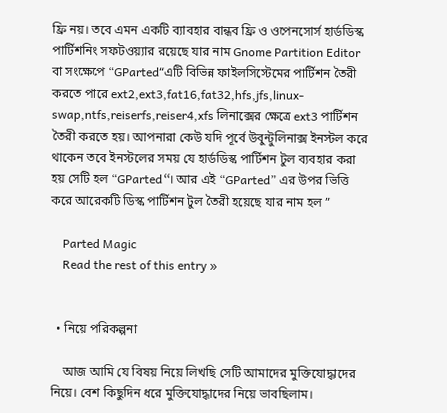ফ্রি নয়। তবে এমন একটি ব্যাবহার বান্ধব ফ্রি ও ওপেনসোর্স হার্ডডিস্ক পার্টিশনিং সফটওয়্যার রয়েছে যার নাম Gnome Partition Editor বা সংক্ষেপে “GParted“এটি বিভিন্ন ফাইলসিস্টেমের পার্টিশন তৈরী করতে পারে ext2,ext3,fat16,fat32,hfs,jfs,linux-swap,ntfs,reiserfs,reiser4,xfs লিনাক্সের ক্ষেত্রে ext3 পার্টিশন তৈরী করতে হয়। আপনারা কেউ যদি পূর্বে উবুন্টুলিনাক্স ইনস্টল করে থাকেন তবে ইনস্টলের সময় যে হার্ডডিস্ক পার্টিশন টুল ব্যবহার করা হয় সেটি হল “GParted“। আর এই “GParted” এর উপর ভিত্তি করে আরেকটি ডিস্ক পার্টিশন টুল তৈরী হয়েছে যার নাম হল ”

    Parted Magic
    Read the rest of this entry »


  • নিয়ে পরিকল্পনা

    আজ আমি যে বিষয় নিয়ে লিখছি সেটি আমাদের মুক্তিযোদ্ধাদের নিয়ে। বেশ কিছুদিন ধরে মুক্তিযোদ্ধাদের নিয়ে ভাবছিলাম।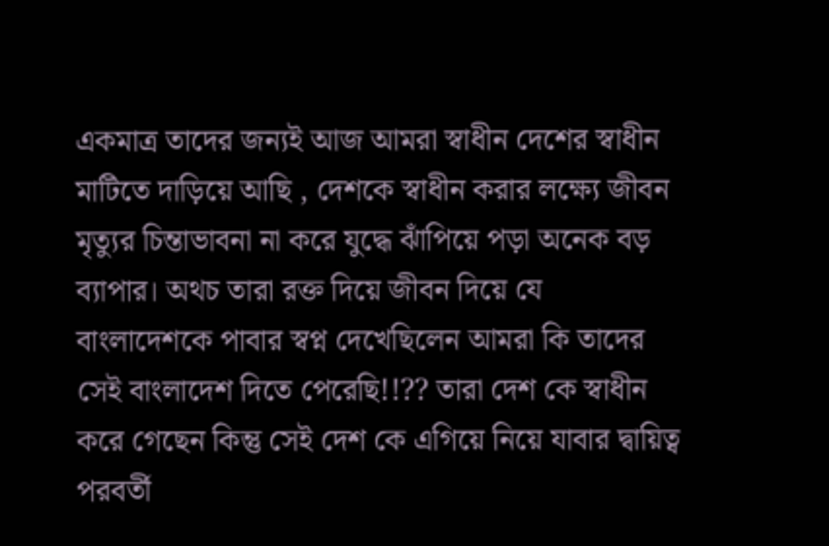একমাত্র তাদের জন্যই আজ আমরা স্বাধীন দেশের স্বাধীন মাটিতে দাড়িয়ে আছি , দেশকে স্বাধীন করার লক্ষ্যে জীবন মৃত্যুর চিন্তাভাবনা না করে যুদ্ধে ঝাঁপিয়ে পড়া অনেক বড় ব্যাপার। অথচ তারা রক্ত দিয়ে জীবন দিয়ে যে বাংলাদেশকে পাবার স্বপ্ন দেখেছিলেন আমরা কি তাদের সেই বাংলাদেশ দিতে পেরেছি!!?? তারা দেশ কে স্বাধীন করে গেছেন কিন্তু সেই দেশ কে এগিয়ে নিয়ে যাবার দ্বায়িত্ব পরবর্তী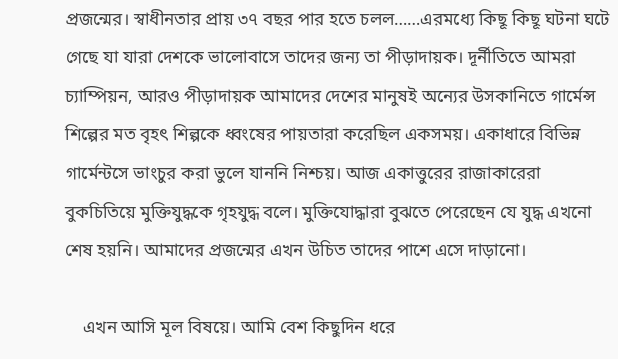প্রজন্মের। স্বাধীনতার প্রায় ৩৭ বছর পার হতে চলল……এরমধ্যে কিছূ কিছূ ঘটনা ঘটে গেছে যা যারা দেশকে ভালোবাসে তাদের জন্য তা পীড়াদায়ক। দূর্নীতিতে আমরা চ্যাম্পিয়ন, আরও পীড়াদায়ক আমাদের দেশের মানুষই অন্যের উসকানিতে গার্মেন্স শিল্পের মত বৃহৎ শিল্পকে ধ্বংষের পায়তারা করেছিল একসময়। একাধারে বিভিন্ন গার্মেন্টসে ভাংচুর করা ভুলে যাননি নিশ্চয়। আজ একাত্তুরের রাজাকারেরা বুকচিতিয়ে মুক্তিযুদ্ধকে গৃহযুদ্ধ বলে। মুক্তিযোদ্ধারা বুঝতে পেরেছেন যে যুদ্ধ এখনো শেষ হয়নি। আমাদের প্রজন্মের এখন উচিত তাদের পাশে এসে দাড়ানো।

    এখন আসি মূল বিষয়ে। আমি বেশ কিছুদিন ধরে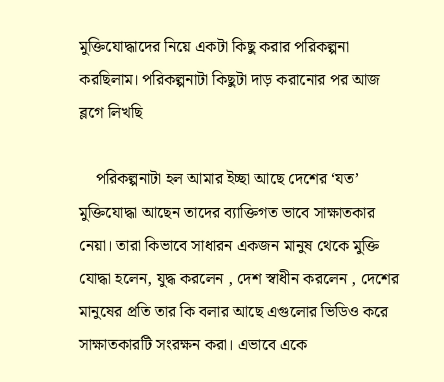মুক্তিযোদ্ধাদের নিয়ে একটা কিছু করার পরিকল্পনা করছিলাম। পরিকল্পনাটা কিছুটা দাড় করানোর পর আজ ব্লগে লিখছি

    পরিকল্পনাটা হল আমার ইচ্ছা আছে দেশের ‘যত’ মুক্তিযোদ্ধা আছেন তাদের ব্যাক্তিগত ভাবে সাক্ষাতকার নেয়া। তারা কিভাবে সাধারন একজন মানুষ থেকে মুক্তি যোদ্ধা হলেন, যুদ্ধ করলেন , দেশ স্বাধীন করলেন , দেশের মানুষের প্রতি তার কি বলার আছে এগুলোর ভিডিও করে সাক্ষাতকারটি সংরক্ষন করা। এভাবে একে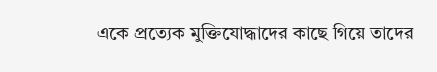একে প্রত্যেক মুক্তিযোদ্ধাদের কাছে গিয়ে তাদের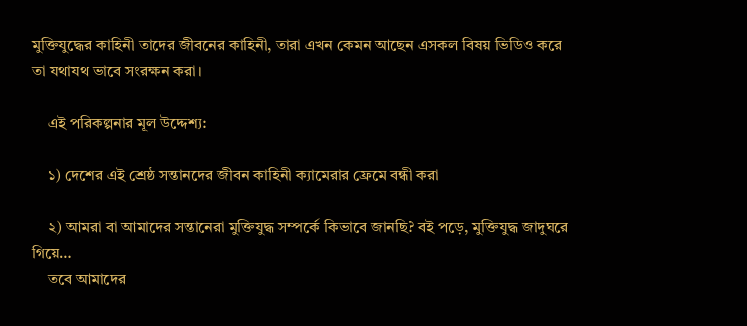মুক্তিযুদ্ধের কাহিনী তাদের জীবনের কাহিনী, তারা এখন কেমন আছেন এসকল বিষয় ভিডিও করে তা যথাযথ ভাবে সংরক্ষন করা।

    এই পরিকল্পনার মূল উদ্দেশ্য:

    ১) দেশের এই শ্রেষ্ঠ সন্তানদের জীবন কাহিনী ক্যামেরার ফ্রেমে বন্ধী করা

    ২) আমরা বা আমাদের সন্তানেরা মুক্তিযুদ্ধ সম্পর্কে কিভাবে জানছি? বই পড়ে, মুক্তিযুদ্ধ জাদুঘরে গিয়ে…
    তবে আমাদের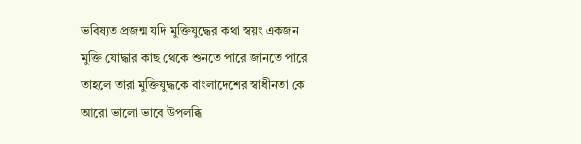ভবিষ্যত প্রজন্ম যদি মুক্তিযুদ্ধের কথা স্বয়ং একজন মুক্তি যোদ্ধার কাছ থেকে শুনতে পারে জানতে পারে তাহলে তারা মুক্তিযুদ্ধকে বাংলাদেশের স্বাধীনতা কে আরো ভালো ভাবে উপলব্ধি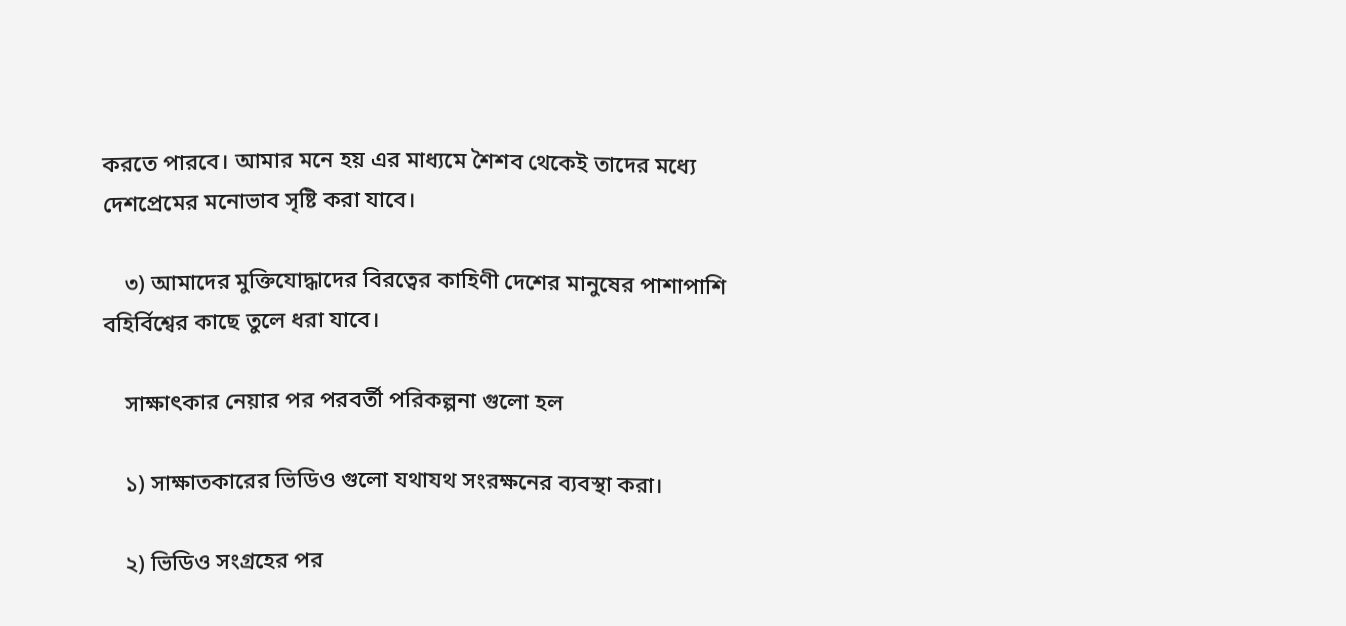করতে পারবে। আমার মনে হয় এর মাধ্যমে শৈশব থেকেই তাদের মধ্যে দেশপ্রেমের মনোভাব সৃষ্টি করা যাবে।

    ৩) আমাদের মুক্তিযোদ্ধাদের বিরত্বের কাহিণী দেশের মানুষের পাশাপাশি বহির্বিশ্বের কাছে তুলে ধরা যাবে।

    সাক্ষাৎকার নেয়ার পর পরবর্তী পরিকল্পনা গুলো হল

    ১) সাক্ষাতকারের ভিডিও গুলো যথাযথ সংরক্ষনের ব্যবস্থা করা।

    ২) ভিডিও সংগ্রহের পর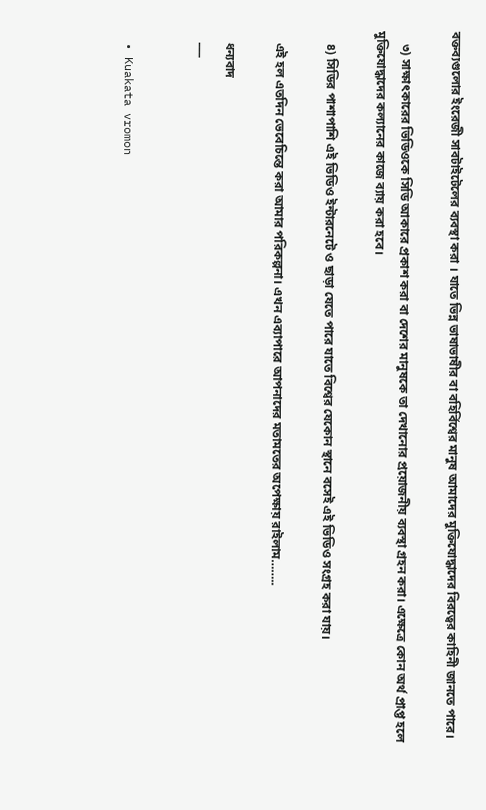বক্তব্যগুলোর ইংরেজী সাবটাইটেলের ব্যবস্থা করা । যাতে ভিন্ন ভাষাভাষীর বা বহির্বিশ্বের মানুষ আমাদের মুক্তিযোদ্ধাদের বিরত্বের কাহিনী জানতে পারে।

    ৩) সাক্ষাৎকারের ভিডিওকে সিডি আকারে প্রকাশ করা বা দেশের মানুষকে তা দেখানোর প্রয়োজনীয় ব্যবস্থা গ্রহন করা। এক্ষেত্রে কোন অর্থ প্রাপ্ত হলে মুক্তিযোদ্ধাদের কল্যানের কাজে ব্যায় করা হবে।

    ৪) সিডির পাশাপাশি এই ভিডিও ইন্টারনেটে ও ছাড়া যেতে পারে যাতে বিশ্বের যেকোন স্থানে বসেই এই ভিডিও সংগ্রহ করা যায়।

    এই হল এতদিন ভেবেচিন্তে করা আমার পরিকল্পনা। এখন এব্যাপারে আপনাদের মতামতের অপেক্ষায় রাইলাম……..

    ধন্যবাদ
    ___


  • Kuakata vromon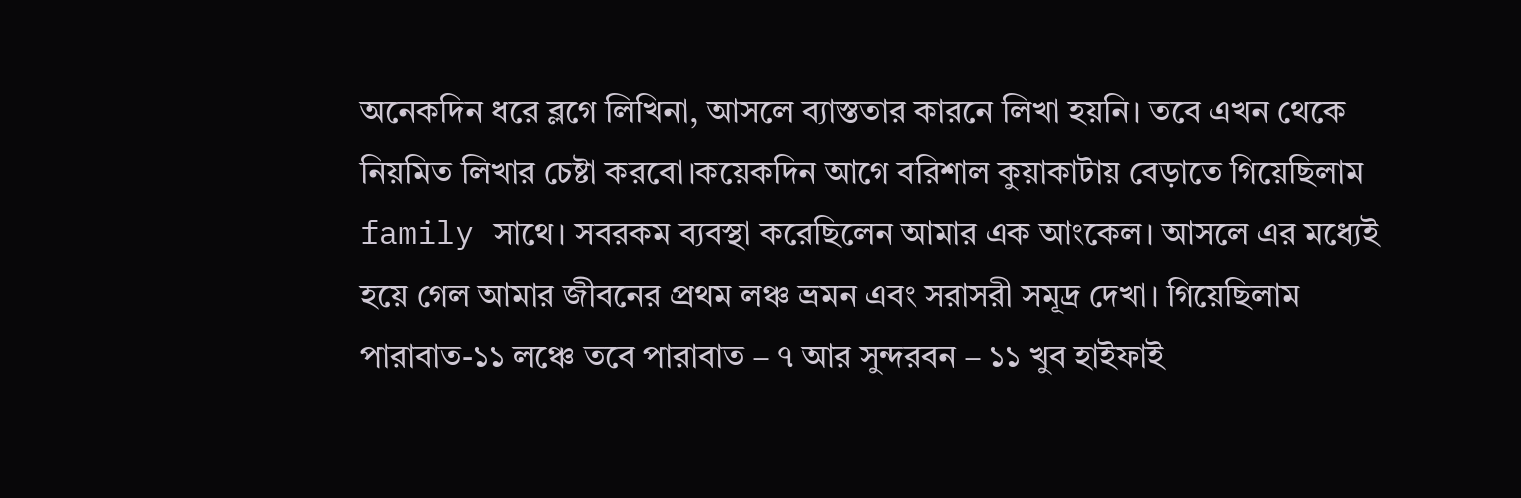অনেকদিন ধরে ব্লগে লিখিনা, আসলে ব্যাস্ততার কারনে লিখা হয়নি। তবে এখন থেকে নিয়মিত লিখার চেষ্টা করবো।কয়েকদিন আগে বরিশাল কুয়াকাটায় বেড়াতে গিয়েছিলাম family সাথে। সবরকম ব্যবস্থা করেছিলেন আমার এক আংকেল। আসলে এর মধ্যেই হয়ে গেল আমার জীবনের প্রথম লঞ্চ ভ্রমন এবং সরাসরী সমূদ্র দেখা। গিয়েছিলাম পারাবাত-১১ লঞ্চে তবে পারাবাত – ৭ আর সুন্দরবন – ১১ খুব হাইফাই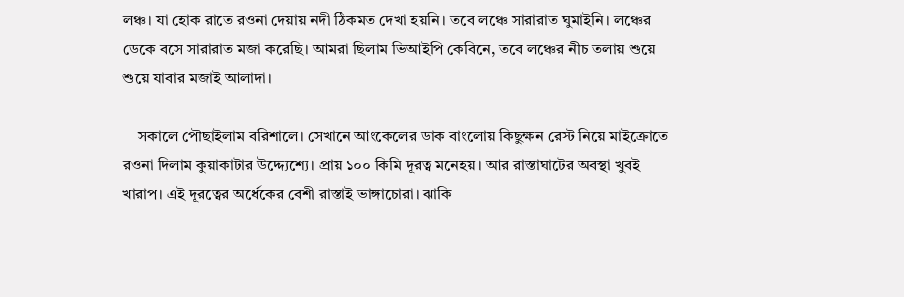লঞ্চ। যা হোক রাতে রওনা দেয়ায় নদী ঠিকমত দেখা হয়নি। তবে লঞ্চে সারারাত ঘুমাইনি। লঞ্চের ডেকে বসে সারারাত মজা করেছি। আমরা ছিলাম ভিআইপি কেবিনে, তবে লঞ্চের নীচ তলায় শুয়ে শুয়ে যাবার মজাই আলাদা।

    সকালে পৌছাইলাম বরিশালে। সেখানে আংকেলের ডাক বাংলোয় কিছুক্ষন রেস্ট নিয়ে মাইক্রোতে রওনা দিলাম কুয়াকাটার উদ্দ্যেশ্যে। প্রায় ১০০ কিমি দূরত্ব মনেহয়। আর রাস্তাঘাটের অবস্থা খুবই খারাপ। এই দূরত্বের অর্ধেকের বেশী রাস্তাই ভাঙ্গাচোরা। ঝাকি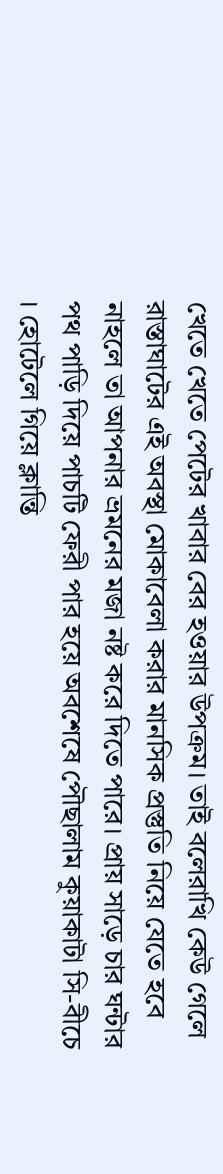খেতে খেতে পেটের খাবার বের হওয়ার উপক্রম। তাই বলেরাখি কেউ গেলে রাস্তাঘাটের এই অবস্থা মোকাবেলা করার মানসিক প্রস্তুতি নিয়ে যেতে হবে নাহলে তা আপনার ভ্রমনের মজা নষ্ট করে দিতে পারে। প্রায় সাড়ে চার ঘন্টার পথ পাড়ি দিয়ে পাচটি ফেরী পার হয়ে অবশেষে পৌছালাম কুয়াকাটা সি-বীচে । হোটেলে গিয়ে ক্লান্তি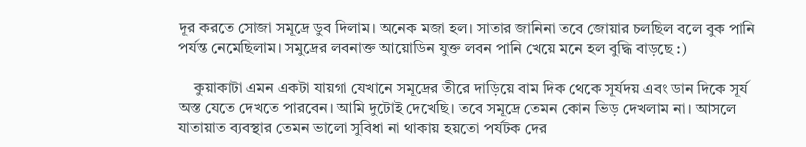দূর করতে সোজা সমূদ্রে ডুব দিলাম। অনেক মজা হল। সাতার জানিনা তবে জোয়ার চলছিল বলে বুক পানি পর্যন্ত নেমেছিলাম। সমুদ্রের লবনাক্ত আয়োডিন যুক্ত লবন পানি খেয়ে মনে হল বুদ্ধি বাড়ছে :)

    কুয়াকাটা এমন একটা যায়গা যেখানে সমূদ্রের তীরে দাড়িয়ে বাম দিক থেকে সূর্যদয় এবং ডান দিকে সূর্য অস্ত যেতে দেখতে পারবেন। আমি দুটোই দেখেছি। তবে সমূদ্রে তেমন কোন ভিড় দেখলাম না। আসলে যাতায়াত ব্যবস্থার তেমন ভালো সুবিধা না থাকায় হয়তো পর্যটক দের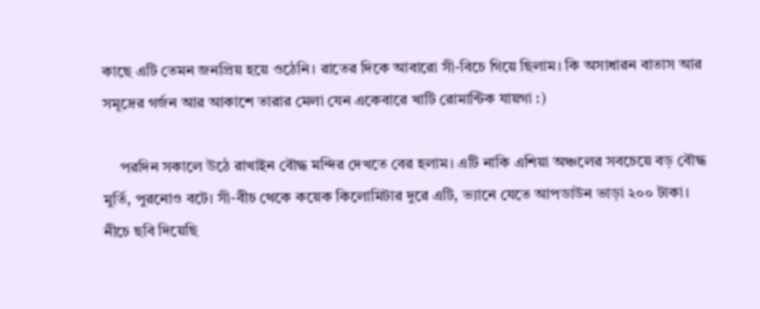কাছে এটি তেমন জনপ্রিয় হয়ে ওঠেনি। রাতের দিকে আবারো সী-বিচে গিয়ে ছিলাম। কি অসাধারন বাতাস আর সমূদ্রের গর্জন আর আকাশে তারার মেলা যেন একেবারে খাটি রোমান্টিক যায়গা :)

    পরদিন সকালে উঠে রাখাইন বৌদ্ধ মন্দির দেখতে বের হলাম। এটি নাকি এশিয়া অঞ্চলের সবচেয়ে বড় বৌদ্ধ মুর্তি, পুরনোও বটে। সী-বীচ থেকে কয়েক কিলোমিটার দুরে এটি, ভ্যানে যেতে আপডাউন ভাড়া ২০০ টাকা। নীচে ছবি দিয়েছি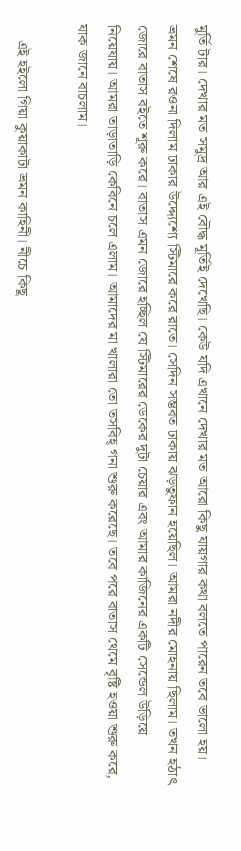মুর্তি টার। দেখার মত সমুদ্র আর এই বৌদ্ধ মূর্তিই দেখেছি। কেউ যদি এখানে দেখার মত আরো কিছু যায়গার কথা বলতে পারেন তবে ভালো হয়। ভ্রমন শেষে রওনা দিলাম ঢাকার উদ্দ্যেশ্যে স্টিমারে করে রাতে। সেদিন সম্ভবত ঢাকায় ঝড়তুফান হয়েছিল। আমরা নদীর মোহনায় ছিলাম। তখন হঠাৎ জোরে বাতাস বইতে শূরু করে। বাতাস এমন জোরে হচ্ছিল যে স্টিমারের ডেকের দুটা চেয়ার এবং আমার কাজিনের একটি সেন্ডেল উড়িয়ে নিয়েযায়। আমরা তাড়াতাড়ি কেবিনে চলে এলাম। আমাদের মা খালারা তো তসবিহ্ গনা শুরু করেছে। তবে পরে বাতাস থেমে বৃষ্টি হওয়া শুরু করে, যাক জানে বাচলাম।

    এই হইলো গিয়া কুয়াকাটা ভ্রমন কাহিনী। নীচে কিছূ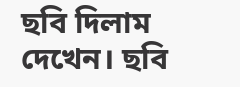ছবি দিলাম দেখেন। ছবি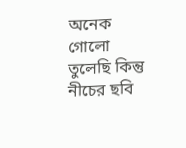অনেক গোলো তুলেছি কিন্তু নীচের ছবি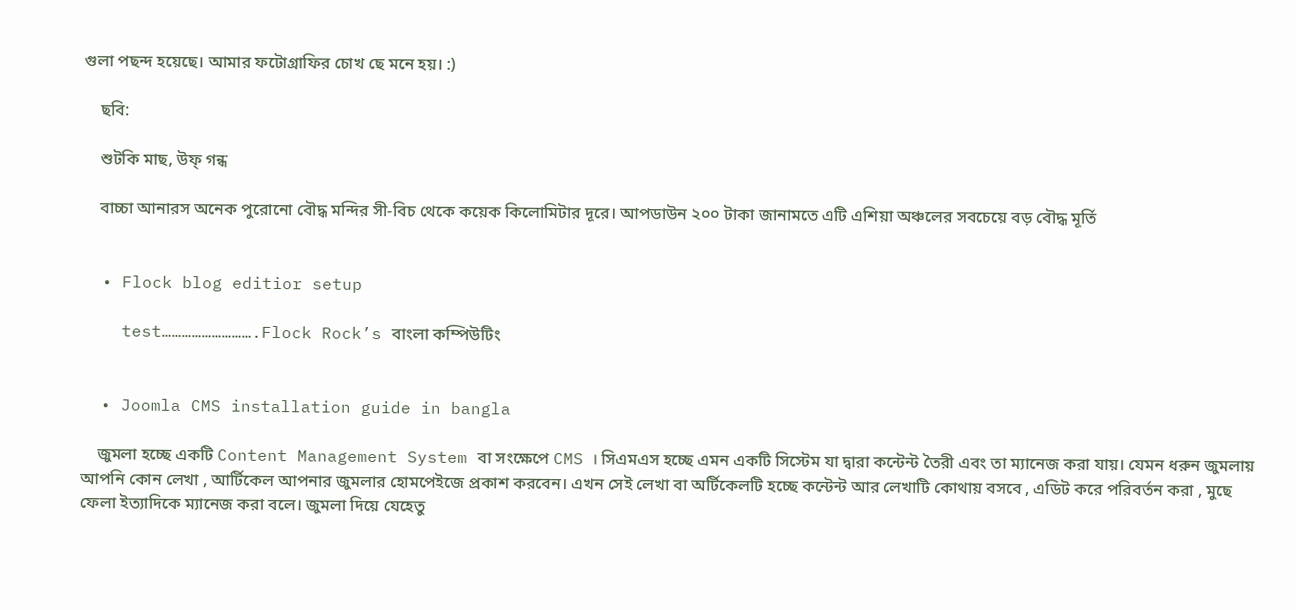গুলা পছন্দ হয়েছে। আমার ফটোগ্রাফির চোখ ছে মনে হয়। :)

    ছবি:

    শুটকি মাছ, উফ্ গন্ধ

    বাচ্চা আনারস অনেক পুরোনো বৌদ্ধ মন্দির সী-বিচ থেকে কয়েক কিলোমিটার দূরে। আপডাউন ২০০ টাকা জানামতে এটি এশিয়া অঞ্চলের সবচেয়ে বড় বৌদ্ধ মূর্তি


  • Flock blog editior setup

    test……………………….Flock Rock’s বাংলা কম্পিউটিং


  • Joomla CMS installation guide in bangla

    জুমলা হচ্ছে একটি Content Management System বা সংক্ষেপে CMS । সিএমএস হচ্ছে এমন একটি সিস্টেম যা দ্বারা কন্টেন্ট তৈরী এবং তা ম্যানেজ করা যায়। যেমন ধরুন জুমলায় আপনি কোন লেখা , আর্টিকেল আপনার জুমলার হোমপেইজে প্রকাশ করবেন। এখন সেই লেখা বা অর্টিকেলটি হচ্ছে কন্টেন্ট আর লেখাটি কোথায় বসবে , এডিট করে পরিবর্তন করা , মুছে ফেলা ইত্যাদিকে ম্যানেজ করা বলে। জুমলা দিয়ে যেহেতু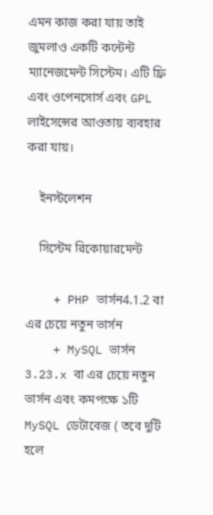এমন কাজ করা যায় তাই জুমলাও একটি কন্টেন্ট ম্যানেজমেন্ট সিস্টেম। এটি ফ্রি এবং ওপেনসোর্স এবং GPL লাইসেন্সের আওতায় ব্যবহার করা যায়।

    ইনস্টলেশন

    সিস্টেম রিকোয়ারমেন্ট

    + PHP ভার্সন4.1.2 বা এর চেয়ে নতুন ভার্সন
    + MySQL ভার্সন 3.23.x বা এর চেয়ে নতুন ভার্সন এবং কমপক্ষে ১টি MySQL ডেটাবেজ ( তবে দুটি হলে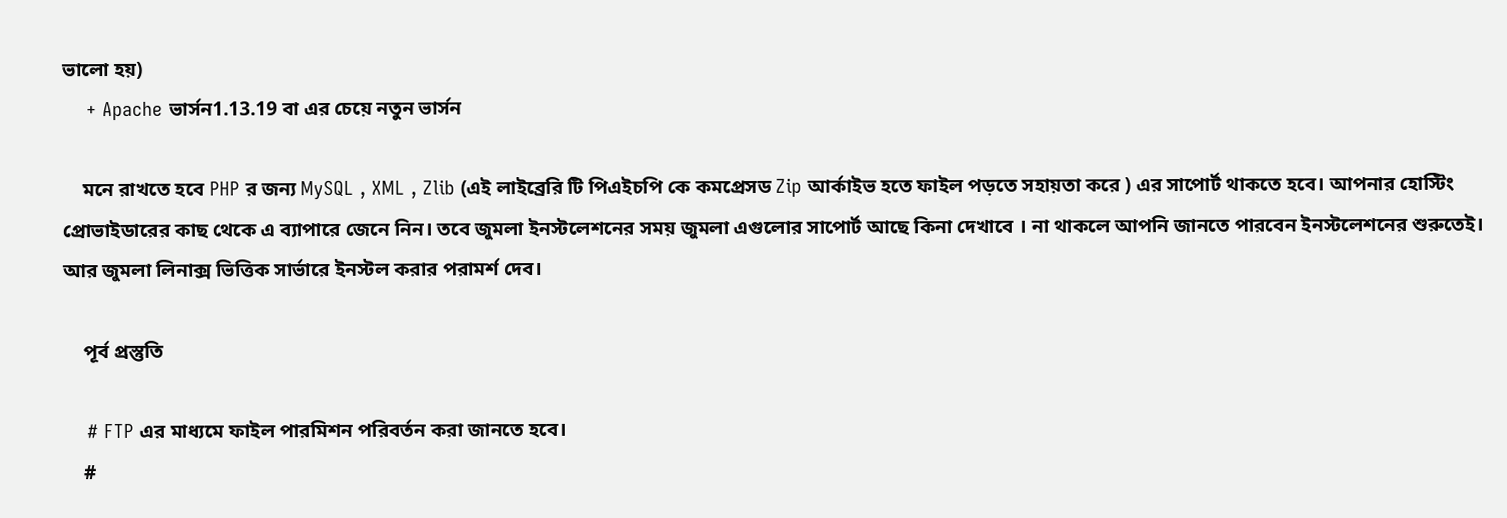ভালো হয়)
    + Apache ভার্সন1.13.19 বা এর চেয়ে নতুন ভার্সন

    মনে রাখতে হবে PHP র জন্য MySQL , XML , Zlib (এই লাইব্রেরি টি পিএইচপি কে কমপ্রেসড Zip আর্কাইভ হতে ফাইল পড়তে সহায়তা করে ) এর সাপোর্ট থাকতে হবে। আপনার হোস্টিং প্রোভাইডারের কাছ থেকে এ ব্যাপারে জেনে নিন। তবে জুমলা ইনস্টলেশনের সময় জুমলা এগুলোর সাপোর্ট আছে কিনা দেখাবে । না থাকলে আপনি জানতে পারবেন ইনস্টলেশনের শুরুতেই। আর জুমলা লিনাক্স ভিত্তিক সার্ভারে ইনস্টল করার পরামর্শ দেব।

    পূর্ব প্রস্তুতি

    # FTP এর মাধ্যমে ফাইল পারমিশন পরিবর্তন করা জানতে হবে।
    #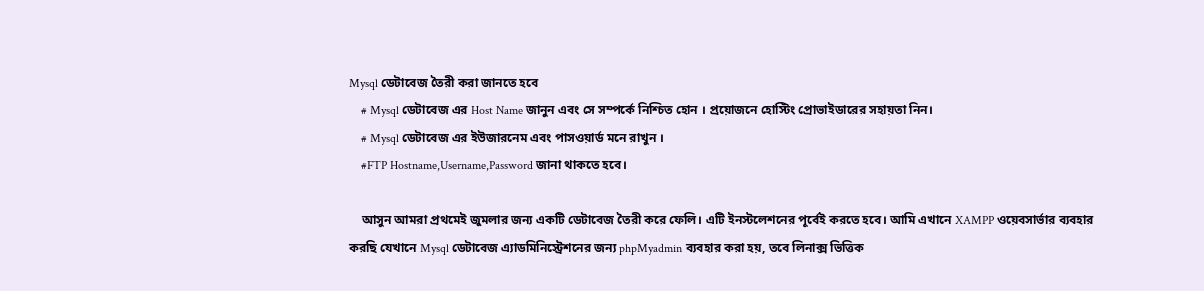Mysql ডেটাবেজ তৈরী করা জানতে হবে
    # Mysql ডেটাবেজ এর Host Name জানুন এবং সে সম্পর্কে নিশ্চিত হোন । প্রয়োজনে হোস্টিং প্রোভাইডারের সহায়তা নিন।
    # Mysql ডেটাবেজ এর ইউজারনেম এবং পাসওয়ার্ড মনে রাখুন ।
    #FTP Hostname,Username,Password জানা থাকতে হবে।

    আসুন আমরা প্রথমেই জুমলার জন্য একটি ডেটাবেজ তৈরী করে ফেলি। এটি ইনস্টলেশনের পূর্বেই করতে হবে। আমি এখানে XAMPP ওয়েবসার্ভার ব্যবহার করছি যেখানে Mysql ডেটাবেজ এ্যাডমিনিস্ট্রেশনের জন্য phpMyadmin ব্যবহার করা হয়, তবে লিনাক্স ভিত্তিক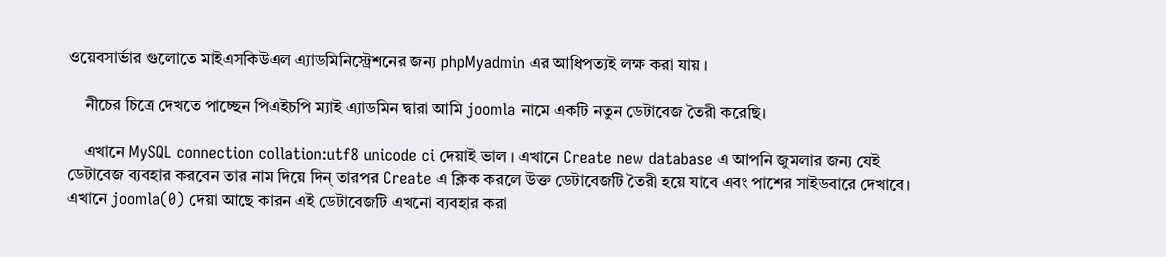ওয়েবসার্ভার গুলোতে মাইএসকিউএল এ্যাডমিনিস্ট্রেশনের জন্য phpMyadmin এর আধিপত্যই লক্ষ করা যায় ।

    নীচের চিত্রে দেখতে পাচ্ছেন পিএইচপি ম্যাই এ্যাডমিন দ্বারা আমি joomla নামে একটি নতুন ডেটাবেজ তৈরী করেছি।

    এখানে MySQL connection collation:utf8 unicode ci দেয়াই ভাল । এখানে Create new database এ আপনি জুমলার জন্য যেই ডেটাবেজ ব্যবহার করবেন তার নাম দিয়ে দিন্ তারপর Create এ ক্লিক করলে উক্ত ডেটাবেজটি তৈরী হয়ে যাবে এবং পাশের সাইডবারে দেখাবে। এখানে joomla(0) দেয়া আছে কারন এই ডেটাবেজটি এখনো ব্যবহার করা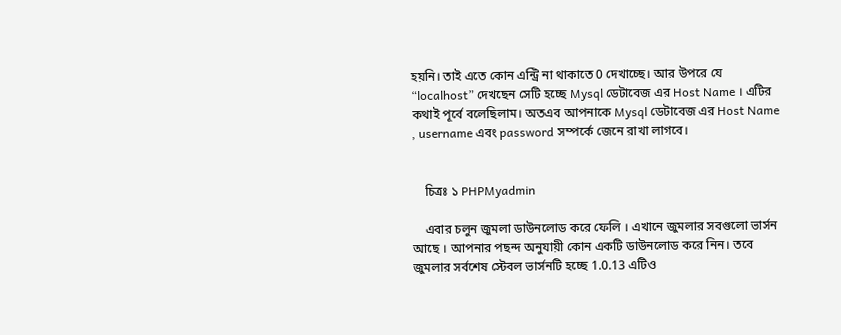হয়নি। তাই এতে কোন এন্ট্রি না থাকাতে 0 দেখাচ্ছে। আর উপরে যে “localhost” দেখছেন সেটি হচ্ছে Mysql ডেটাবেজ এর Host Name । এটির কথাই পূর্বে বলেছিলাম। অতএব আপনাকে Mysql ডেটাবেজ এর Host Name , username এবং password সম্পর্কে জেনে রাখা লাগবে।


    চিত্রঃ ১ PHPMyadmin

    এবার চলুন জুমলা ডাউনলোড করে ফেলি । এখানে জুমলার সবগুলো ভার্সন আছে । আপনার পছন্দ অনুযায়ী কোন একটি ডাউনলোড করে নিন। তবে জুমলার সর্বশেষ স্টেবল ভার্সনটি হচ্ছে 1.0.13 এটিও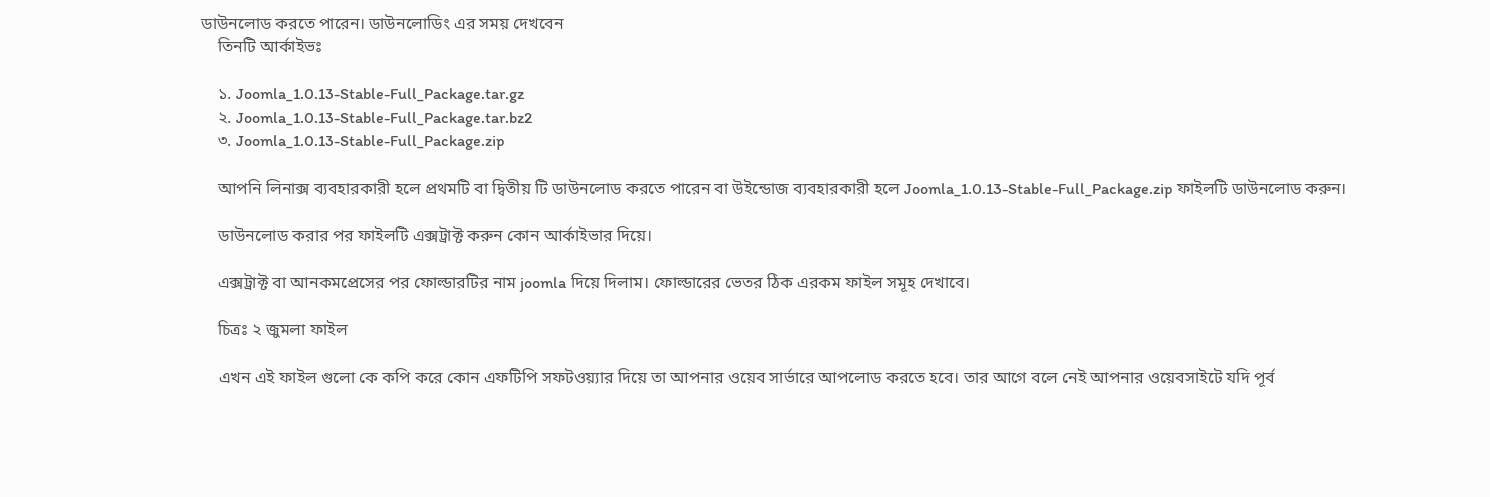ডাউনলোড করতে পারেন। ডাউনলোডিং এর সময় দেখবেন
    তিনটি আর্কাইভঃ

    ১. Joomla_1.0.13-Stable-Full_Package.tar.gz
    ২. Joomla_1.0.13-Stable-Full_Package.tar.bz2
    ৩. Joomla_1.0.13-Stable-Full_Package.zip

    আপনি লিনাক্স ব্যবহারকারী হলে প্রথমটি বা দ্বিতীয় টি ডাউনলোড করতে পারেন বা উইন্ডোজ ব্যবহারকারী হলে Joomla_1.0.13-Stable-Full_Package.zip ফাইলটি ডাউনলোড করুন।

    ডাউনলোড করার পর ফাইলটি এক্সট্রাক্ট করুন কোন আর্কাইভার দিয়ে।

    এক্সট্রাক্ট বা আনকমপ্রেসের পর ফোল্ডারটির নাম joomla দিয়ে দিলাম। ফোল্ডারের ভেতর ঠিক এরকম ফাইল সমূহ দেখাবে।

    চিত্রঃ ২ জুমলা ফাইল

    এখন এই ফাইল গুলো কে কপি করে কোন এফটিপি সফটওয়্যার দিয়ে তা আপনার ওয়েব সার্ভারে আপলোড করতে হবে। তার আগে বলে নেই আপনার ওয়েবসাইটে যদি পূর্ব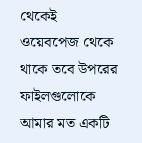থেকেই ওয়েবপেজ থেকে থাকে তবে উপরের ফাইলগুলোকে আমার মত একটি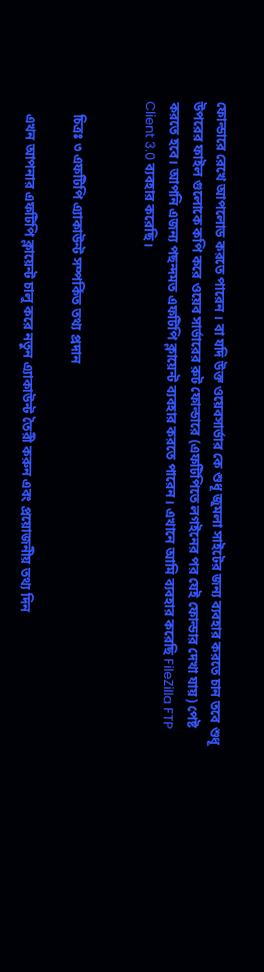ফোল্ডারে রেখে আপলোড করতে পারেন । বা যদি উক্ত ওয়েবসার্ভার কে শুধূ জুমলা সাইটের জন্য ব্যবহার করতে চান তবে শুধূ উপরের ফাইল গুলোকে কপি করে ওয়েব সার্ভারের রুট ফোল্ডারে (এফটিপিতে লগইনের পর যেই ফোল্ডার দেখা যায়) পেষ্ট করতে হবে। আপনি এজন্য পছন্দমত এফটিপি ক্লায়েন্ট ব্যবহার করতে পারেন। এখানে আমি ব্যবহার করেছি FileZilla FTP Client 3.0 ব্যবহার করেছি।


    চিত্রঃ ৩ এফটিপি এ্যাকাউন্ট সম্পর্কিত তথ্য প্রদান

    এখন আপনার এফটিপি ক্লায়েন্ট চালু করে নতুন এ্যাকাউন্ট তৈরী করুন এবং প্রয়োজনীয় তথ্য দিন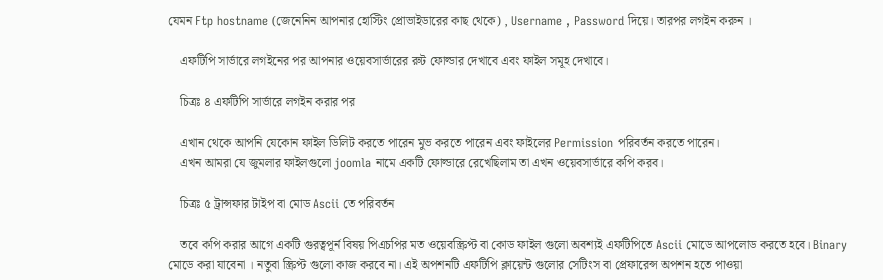যেমন Ftp hostname (জেনেনিন আপনার হোস্টিং প্রোভাইডারের কাছ থেকে) , Username , Password দিয়ে। তারপর লগইন করুন ।

    এফটিপি সার্ভারে লগইনের পর আপনার ওয়েবসার্ভারের রুট ফোল্ডার দেখাবে এবং ফাইল সমূহ দেখাবে।

    চিত্রঃ ৪ এফটিপি সার্ভারে লগইন করার পর

    এখান থেকে আপনি যেকোন ফাইল ডিলিট করতে পারেন মুভ করতে পারেন এবং ফাইলের Permission পরিবর্তন করতে পারেন।
    এখন আমরা যে জুমলার ফাইলগুলো joomla নামে একটি ফোল্ডারে রেখেছিলাম তা এখন ওয়েবসার্ভারে কপি করব।

    চিত্রঃ ৫ ট্রান্সফার টাইপ বা মোড Ascii তে পরিবর্তন

    তবে কপি করার আগে একটি গুরত্বপূর্ন বিষয় পিএচপির মত ওয়েবস্ক্রিপ্ট বা কোড ফাইল গুলো অবশ্যই এফটিপিতে Ascii মোডে আপলোড করতে হবে। Binary মোডে করা যাবেনা । নতুবা স্ক্রিপ্ট গুলো কাজ করবে না। এই অপশনটি এফটিপি ক্লায়েন্ট গুলোর সেটিংস বা প্রেফারেন্স অপশন হতে পাওয়া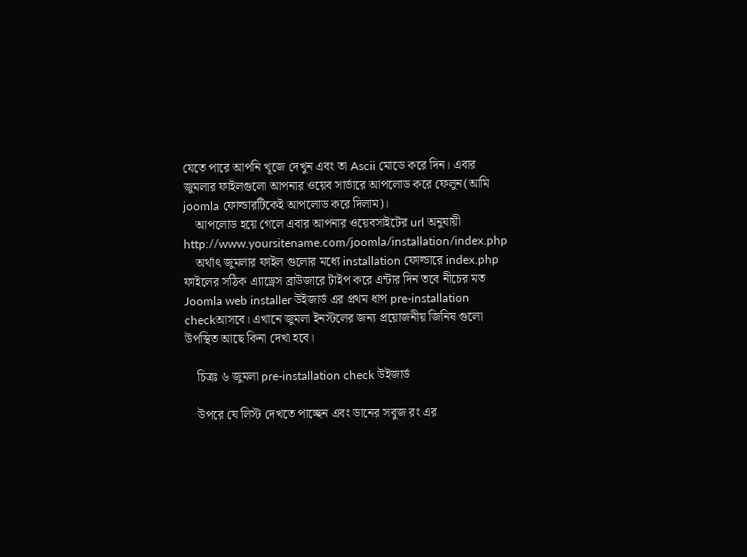যেতে পারে আপনি খূজে দেখুন এবং তা Ascii মোডে করে দিন। এবার জুমলার ফাইলগুলো আপনার ওয়েব সার্ভারে আপলোড করে ফেলুন(আমি joomla ফোল্ডারটিকেই আপলোড করে দিলাম)।
    আপলোড হয়ে গেলে এবার আপনার ওয়েবসাইটের url অনুযায়ী http://www.yoursitename.com/joomla/installation/index.php
    অর্থাৎ জুমলার ফাইল গুলোর মধ্যে installation ফোল্ডারে index.php ফাইলের সঠিক এ্যাড্রেস ব্রাউজারে টাইপ করে এন্টার দিন তবে নীচের মত Joomla web installer উইজার্ড এর প্রথম ধাপ pre-installation checkআসবে। এখানে জুমলা ইনস্টলের জন্য প্রয়োজনীয় জিনিষ গুলো উপস্থিত আছে কিনা দেখা হবে।

    চিত্রঃ ৬ জুমলা pre-installation check উইজার্ড

    উপরে যে লিস্ট দেখতে পাচ্ছেন এবং ডানের সবুজ রং এর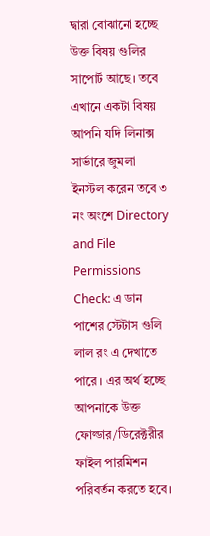দ্বারা বোঝানো হচ্ছে উক্ত বিষয় গুলির সাপোর্ট আছে। তবে এখানে একটা বিষয় আপনি যদি লিনাক্স সার্ভারে জুমলা ইনস্টল করেন তবে ৩ নং অংশে Directory and File Permissions Check: এ ডান পাশের স্টেটাস গুলি লাল রং এ দেখাতে পারে । এর অর্থ হচ্ছে আপনাকে উক্ত ফোল্ডার/ডিরেক্টরীর ফাইল পারমিশন পরিবর্তন করতে হবে।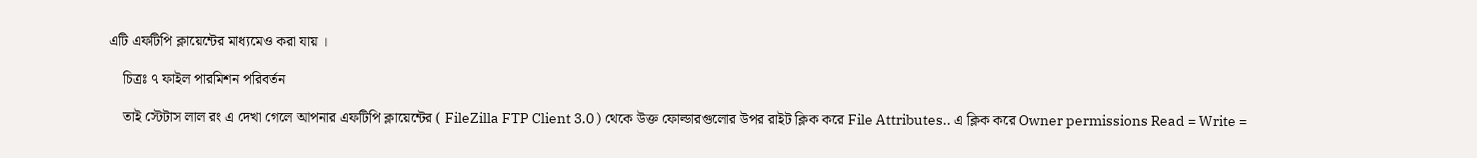এটি এফটিপি ক্লায়েন্টের মাধ্যমেও করা যায় ।

    চিত্রঃ ৭ ফাইল পারমিশন পরিবর্তন

    তাই স্টেটাস লাল রং এ দেখা গেলে আপনার এফটিপি ক্লায়েন্টের ( FileZilla FTP Client 3.0 ) থেকে উক্ত ফোল্ডারগুলোর উপর রাইট ক্লিক করে File Attributes.. এ ক্লিক করে Owner permissions Read = Write =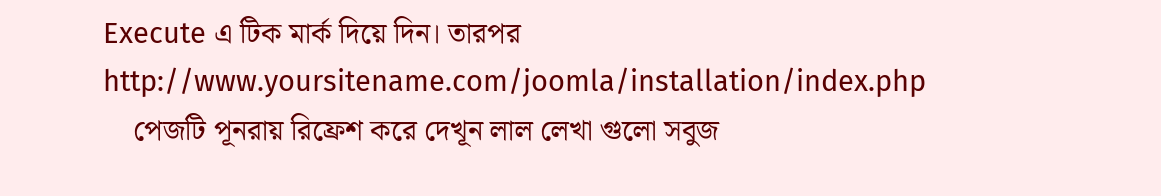Execute এ টিক মার্ক দিয়ে দিন। তারপর http://www.yoursitename.com/joomla/installation/index.php
    পেজটি পূনরায় রিফ্রেশ করে দেখূন লাল লেখা গুলো সবুজ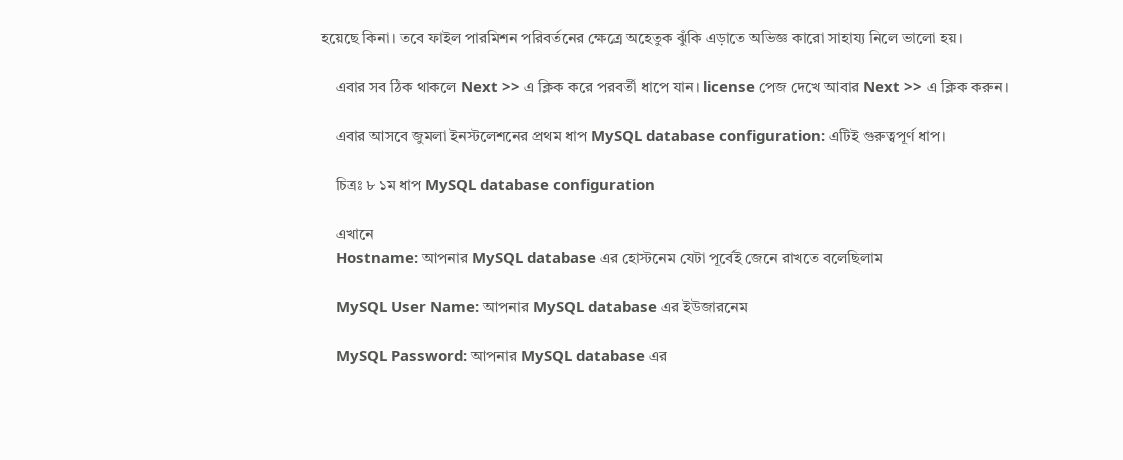হয়েছে কিনা। তবে ফাইল পারমিশন পরিবর্তনের ক্ষেত্র্রে অহেতুক ঝুঁকি এড়াতে অভিজ্ঞ কারো সাহায্য নিলে ভালো হয়।

    এবার সব ঠিক থাকলে Next >> এ ক্লিক করে পরবর্তী ধাপে যান। license পেজ দেখে আবার Next >> এ ক্লিক করুন।

    এবার আসবে জুমলা ইনস্টলেশনের প্রথম ধাপ MySQL database configuration: এটিই গুরুত্বপূর্ণ ধাপ।

    চিত্রঃ ৮ ১ম ধাপ MySQL database configuration

    এখানে
    Hostname: আপনার MySQL database এর হোস্টনেম যেটা পূর্বেই জেনে রাখতে বলেছিলাম

    MySQL User Name: আপনার MySQL database এর ইউজারনেম

    MySQL Password: আপনার MySQL database এর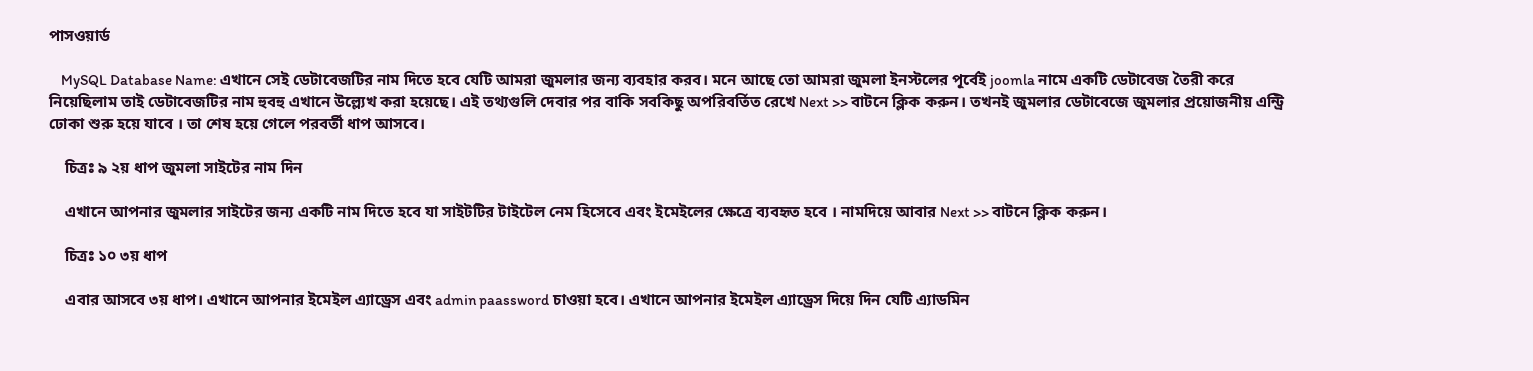পাসওয়ার্ড

    MySQL Database Name: এখানে সেই ডেটাবেজটির নাম দিতে হবে যেটি আমরা জুমলার জন্য ব্যবহার করব। মনে আছে তো আমরা জুমলা ইনস্টলের পূর্বেই joomla নামে একটি ডেটাবেজ তৈরী করে নিয়েছিলাম তাই ডেটাবেজটির নাম হুবহু এখানে উল্ল্যেখ করা হয়েছে। এই তথ্যগুলি দেবার পর বাকি সবকিছু অপরিবর্তিত রেখে Next >> বাটনে ক্লিক করুন। তখনই জুমলার ডেটাবেজে জুমলার প্রয়োজনীয় এন্ট্রি ঢোকা শুরু হয়ে যাবে । তা শেষ হয়ে গেলে পরবর্তী ধাপ আসবে।

    চিত্রঃ ৯ ২য় ধাপ জুমলা সাইটের নাম দিন

    এখানে আপনার জুমলার সাইটের জন্য একটি নাম দিতে হবে যা সাইটটির টাইটেল নেম হিসেবে এবং ইমেইলের ক্ষেত্রে ব্যবহৃত হবে । নামদিয়ে আবার Next >> বাটনে ক্লিক করুন।

    চিত্রঃ ১০ ৩য় ধাপ

    এবার আসবে ৩য় ধাপ। এখানে আপনার ইমেইল এ্যাড্রেস এবং admin paassword চাওয়া হবে। এখানে আপনার ইমেইল এ্যাড্রেস দিয়ে দিন যেটি এ্যাডমিন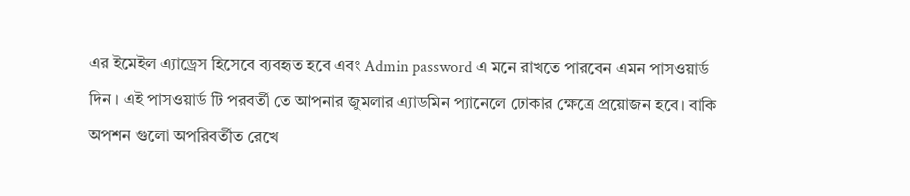এর ইমেইল এ্যাড্রেস হিসেবে ব্যবহৃত হবে এবং Admin password এ মনে রাখতে পারবেন এমন পাসওয়ার্ড দিন । এই পাসওয়ার্ড টি পরবর্তী তে আপনার জুমলার এ্যাডমিন প্যানেলে ঢোকার ক্ষেত্রে প্রয়োজন হবে। বাকি অপশন গুলো অপরিবর্তীত রেখে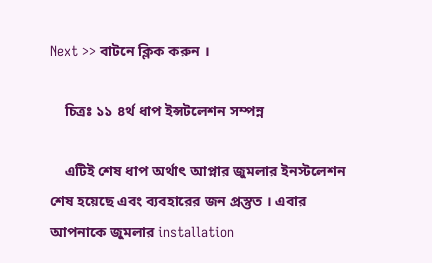Next >> বাটনে ক্লিক করুন ।

    চিত্রঃ ১১ ৪র্থ ধাপ ইন্সটলেশন সম্পন্ন

    এটিই শেষ ধাপ অর্থাৎ আপ্নার জুমলার ইনস্টলেশন শেষ হয়েছে এবং ব্যবহারের জন প্রস্তুত । এবার আপনাকে জুমলার installation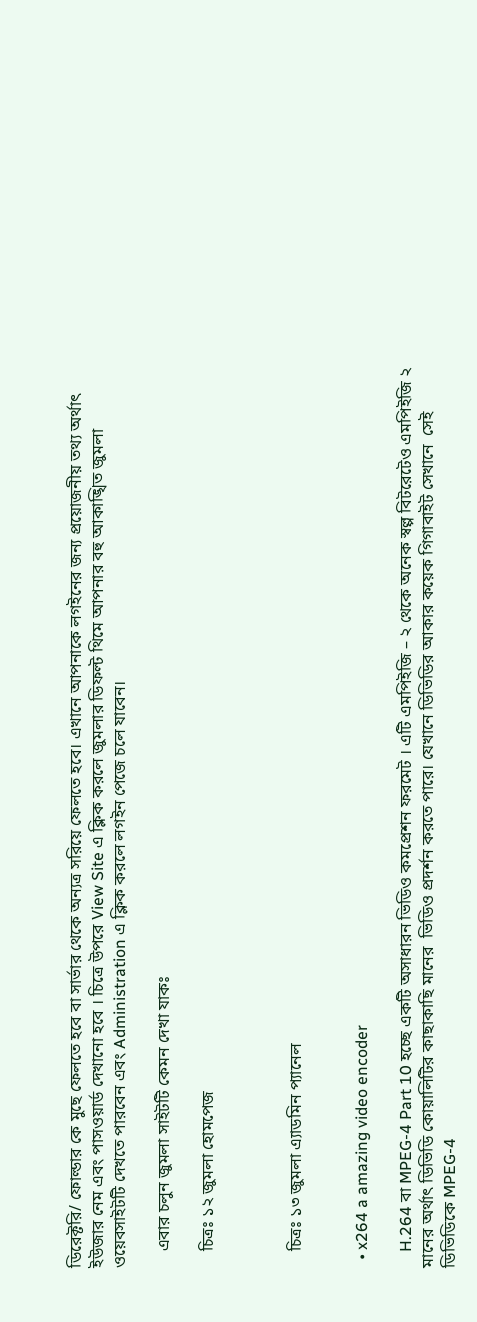ডিরেক্টরি/ ফোল্ডার কে মুছে ফেলতে হবে বা সার্ভার থেকে অন্যত্র সরিয়ে ফেলতে হবে। এখানে আপনাকে লগইনের জন্য প্রয়োজনীয় তথ্য অর্থাৎ ইউজার নেম এবং পাসওয়ার্ড দেখানো হবে । চিত্রে উপরে View Site এ ক্লিক করলে জুমলার ডিফল্ট থিমে আপনার বহু আকাঙ্খিত জুমলা ওয়েবসাইটটি দেখতে পারবেন এবং Administration এ ক্লিক করলে লগইন পেজে চলে যাবেন।

    এবার চলুন জুমলা সাইটটি কেমন দেখা যাকঃ

    চিত্রঃ ১২ জুমলা হোমপেজ



    চিত্রঃ ১৩ জুমলা এ্যাডমিন প্যানেল


  • x264 a amazing video encoder

    H.264 বা MPEG-4 Part 10 হচ্ছে একটি অসাধারন ভিডিও কমপ্রেশন ফরমেট । এটি এমপিইজি – ২ থেকে অনেক স্বল্প বিটরেটেও এমপিইজি ২ মানের অর্থাৎ ডিভিডি কোয়ালিটির কাছাকাছি মানের  ভিডিও প্রদর্শন করতে পারে। যেখানে ডিভিডির আকার কয়েক গিগাবাইট সেখানে  সেই ডিভিডিকে MPEG-4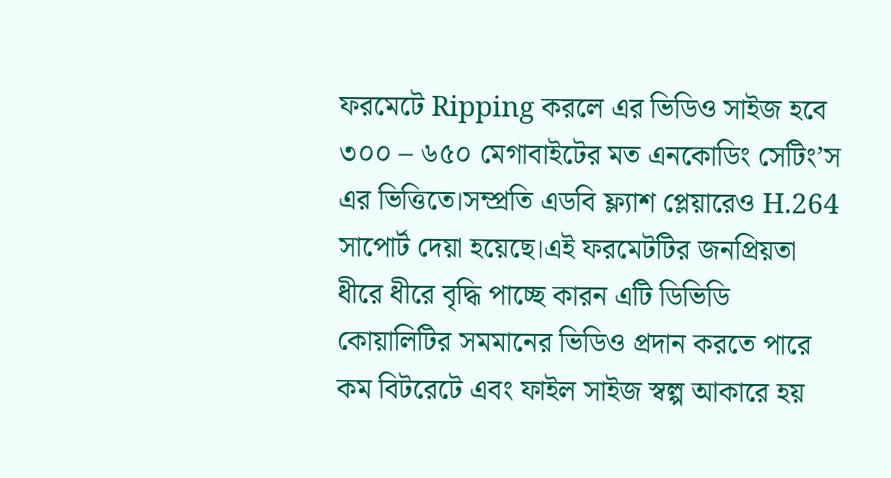ফরমেটে Ripping করলে এর ভিডিও সাইজ হবে ৩০০ – ৬৫০ মেগাবাইটের মত এনকোডিং সেটিং’স এর ভিত্তিতে।সম্প্রতি এডবি ফ্ল্যাশ প্লেয়ারেও H.264 সাপোর্ট দেয়া হয়েছে।এই ফরমেটটির জনপ্রিয়তা ধীরে ধীরে বৃদ্ধি পাচ্ছে কারন এটি ডিভিডি কোয়ালিটির সমমানের ভিডিও প্রদান করতে পারে কম বিটরেটে এবং ফাইল সাইজ স্বল্প আকারে হয়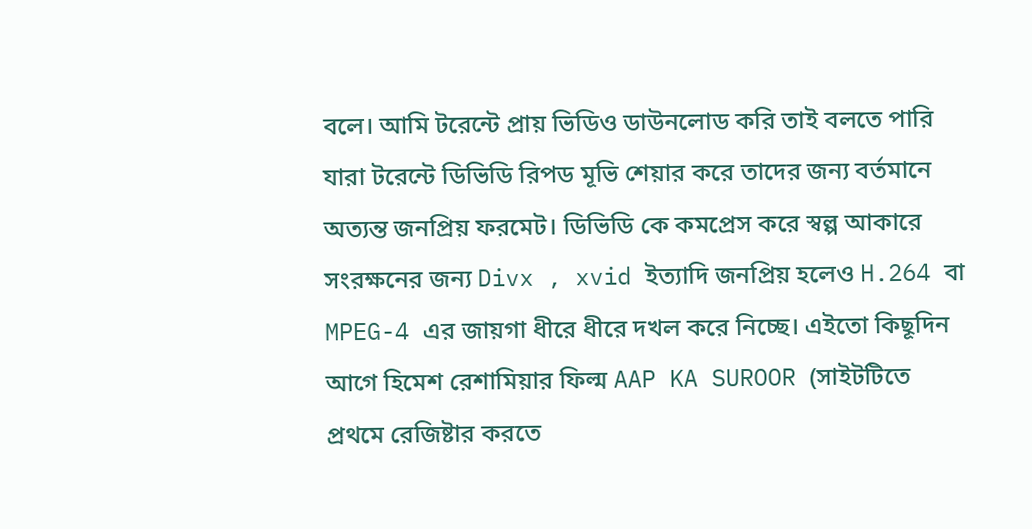বলে। আমি টরেন্টে প্রায় ভিডিও ডাউনলোড করি তাই বলতে পারি যারা টরেন্টে ডিভিডি রিপড মূভি শেয়ার করে তাদের জন্য বর্তমানে অত্যন্ত জনপ্রিয় ফরমেট। ডিভিডি কে কমপ্রেস করে স্বল্প আকারে সংরক্ষনের জন্য Divx , xvid ইত্যাদি জনপ্রিয় হলেও H.264 বা MPEG-4 এর জায়গা ধীরে ধীরে দখল করে নিচ্ছে। এইতো কিছূদিন আগে হিমেশ রেশামিয়ার ফিল্ম AAP KA SUROOR (সাইটটিতে প্রথমে রেজিষ্টার করতে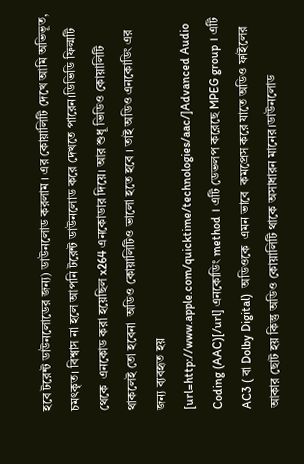হবে টরেন্ট ডাউনলোডের জন্য) ডাউনলোড করলাম । এর কোয়ালিটি দেখে আমি অভিভূত, চমৎকৃত। বিশ্বাস না হলে আপনি টরেন্ট ডাউনলোড করে দেখতে পারেন।ডিভিডি ফিল্মটি  থেকে  এনকোড করা হয়েছিল x264 এনকোডার দিয়ে। আর শুধূ ভিডিও কোয়ালিটি থাকলেই তো হবেনা  অডিও কোয়ালিটিও ভালো হতে হবে । তাই অডিও এনকোডিং এর জন্য ব্যবহৃত হয় [url=http://www.apple.com/quicktime/technologies/aac/]Advanced Audio Coding (AAC)[/url] এনকোডিং method । এটি ডেভলপ করেছে MPEG group । এটি  AC3 ( বা Dolby Digital)  অডিওকে  এমন ভাবে  কমপ্রেস করে যাতে অডিও ফাইলের আকার ছোট হয় কিন্তু অডিও কোয়ালিটি থাকে অসাধারন মানের।ডাউনলোড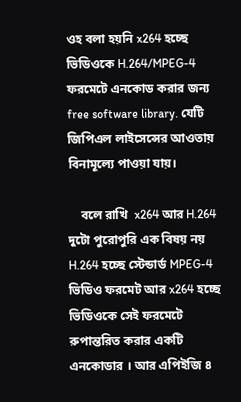ওহ বলা হয়নি x264 হচ্ছে ভিডিওকে H.264/MPEG-4 ফরমেটে এনকোড করার জন্য free software library. যেটি জিপিএল লাইসেন্সের আওতায় বিনামূল্যে পাওয়া যায়।

    বলে রাখি  x264 আর H.264 দুটো পুরোপুরি এক বিষয় নয় H.264 হচ্ছে স্টেন্ডার্ড MPEG-4 ভিডিও ফরমেট আর x264 হচ্ছে ভিডিওকে সেই ফরমেটে রুপান্তরিত করার একটি এনকোডার । আর এপিইজি ৪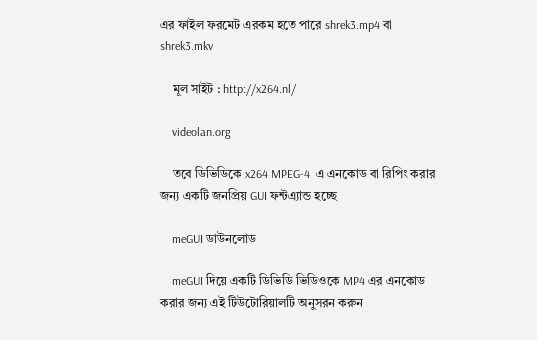এর ফাইল ফরমেট এরকম হতে পারে shrek3.mp4 বা shrek3.mkv

    মূল সাইট : http://x264.nl/

    videolan.org

    তবে ডিভিডিকে x264 MPEG-4  এ এনকোড বা রিপিং করার জন্য একটি জনপ্রিয় GUI ফন্টএ্যান্ড হচ্ছে

    meGUI ডাউনলোড

    meGUI দিয়ে একটি ডিভিডি ভিডিওকে MP4 এর এনকোড করার জন্য এই টিউটোরিয়ালটি অনুসরন করুন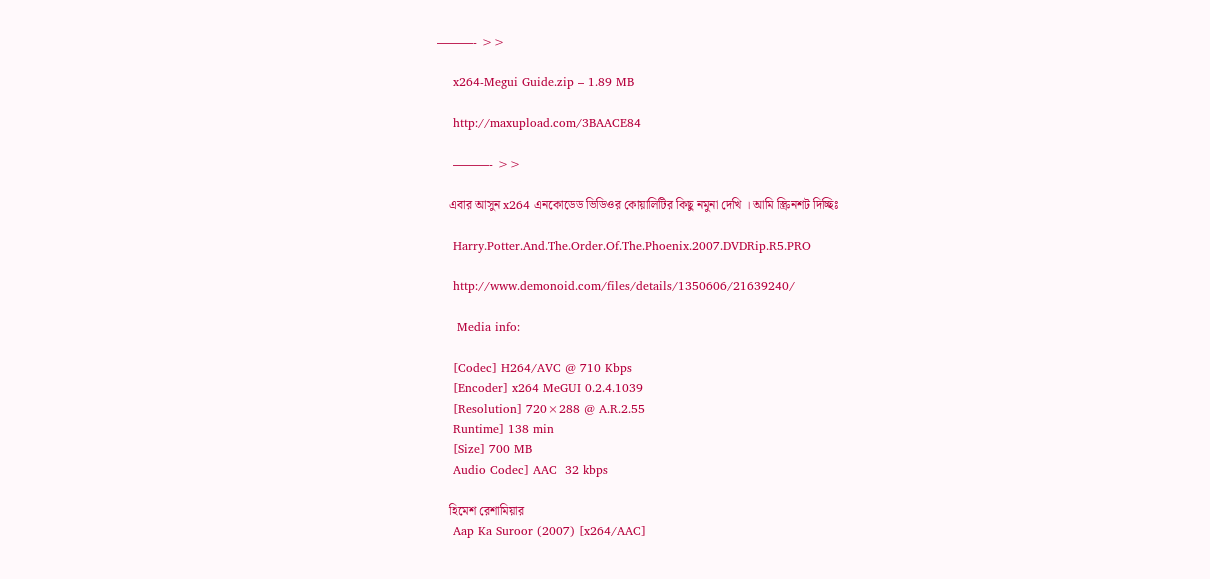———- >>

    x264-Megui Guide.zip – 1.89 MB

    http://maxupload.com/3BAACE84

    ———- >>

    এবার আসুন x264 এনকোডেড ভিডিওর কোয়ালিটির কিছু নমুনা দেখি । আমি স্ক্রিনশট দিচ্ছিঃ

    Harry.Potter.And.The.Order.Of.The.Phoenix.2007.DVDRip.R5.PRO

    http://www.demonoid.com/files/details/1350606/21639240/

     Media info:

    [Codec] H264/AVC @ 710 Kbps
    [Encoder] x264 MeGUI 0.2.4.1039
    [Resolution] 720×288 @ A.R.2.55
    Runtime] 138 min
    [Size] 700 MB
    Audio Codec] AAC  32 kbps

    হিমেশ রেশামিয়ার
    Aap Ka Suroor (2007) [x264/AAC]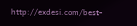http://exdesi.com/best-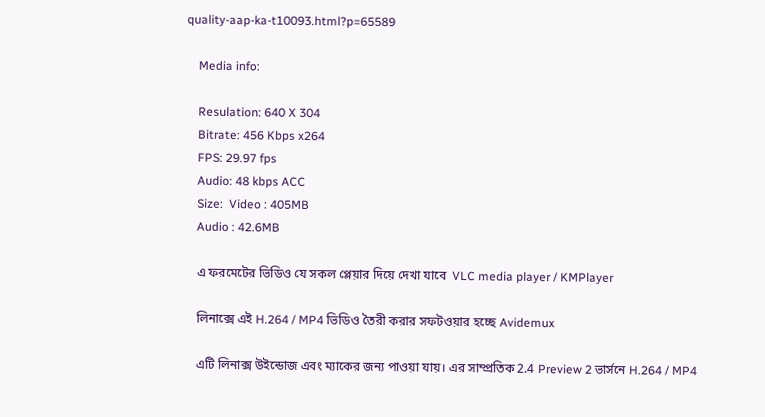quality-aap-ka-t10093.html?p=65589

    Media info:

    Resulation: 640 X 304
    Bitrate: 456 Kbps x264
    FPS: 29.97 fps
    Audio: 48 kbps ACC
    Size:  Video : 405MB
    Audio : 42.6MB

    এ ফরমেটের ভিডিও যে সকল প্লেয়ার দিয়ে দেখা যাবে  VLC media player / KMPlayer

    লিনাক্সে এই H.264 / MP4 ভিডিও তৈরী করার সফটওয়ার হচ্ছে Avidemux

    এটি লিনাক্স উইন্ডোজ এবং ম্যাকের জন্য পাওয়া যায়। এর সাম্প্রতিক 2.4 Preview 2 ভার্সনে H.264 / MP4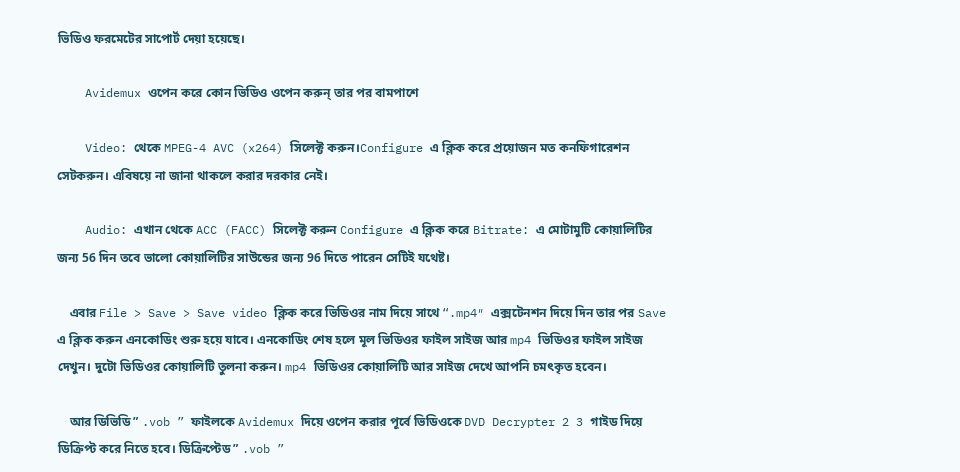ভিডিও ফরমেটের সাপোর্ট দেয়া হয়েছে।

    Avidemux ওপেন করে কোন ভিডিও ওপেন করুন্ তার পর বামপাশে

    Video: থেকে MPEG-4 AVC (x264) সিলেক্ট করুন।Configure এ ক্লিক করে প্রয়োজন মত কনফিগারেশন সেটকরুন। এবিষয়ে না জানা থাকলে করার দরকার নেই।

    Audio: এখান থেকে ACC (FACC) সিলেক্ট করুন Configure এ ক্লিক করে Bitrate: এ মোটামুটি কোয়ালিটির জন্য 56 দিন তবে ভালো কোয়ালিটির সাউন্ডের জন্য 96 দিতে পারেন সেটিই যথেষ্ট।

    এবার File > Save > Save video ক্লিক করে ভিডিওর নাম দিয়ে সাথে “.mp4″ এক্সটেনশন দিয়ে দিন তার পর Save এ ক্লিক করুন এনকোডিং শুরু হয়ে যাবে। এনকোডিং শেষ হলে মূল ভিডিওর ফাইল সাইজ আর mp4 ভিডিওর ফাইল সাইজ দেখুন। দুটো ভিডিওর কোয়ালিটি তুলনা করুন। mp4 ভিডিওর কোয়ালিটি আর সাইজ দেখে আপনি চমৎকৃত হবেন।

    আর ডিভিডি ” .vob ” ফাইলকে Avidemux দিয়ে ওপেন করার পূর্বে ভিডিওকে DVD Decrypter 2 3 গাইড দিয়ে ডিক্রিপ্ট করে নিতে হবে। ডিক্রিপ্টেড ” .vob ”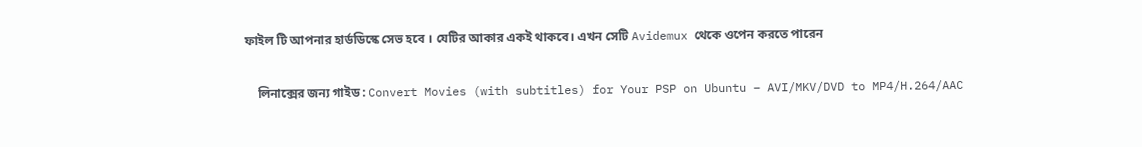ফাইল টি আপনার হার্ডডিস্কে সেভ হবে । যেটির আকার একই থাকবে। এখন সেটি Avidemux থেকে ওপেন করতে পারেন

    লিনাক্সের জন্য গাইড : Convert Movies (with subtitles) for Your PSP on Ubuntu – AVI/MKV/DVD to MP4/H.264/AAC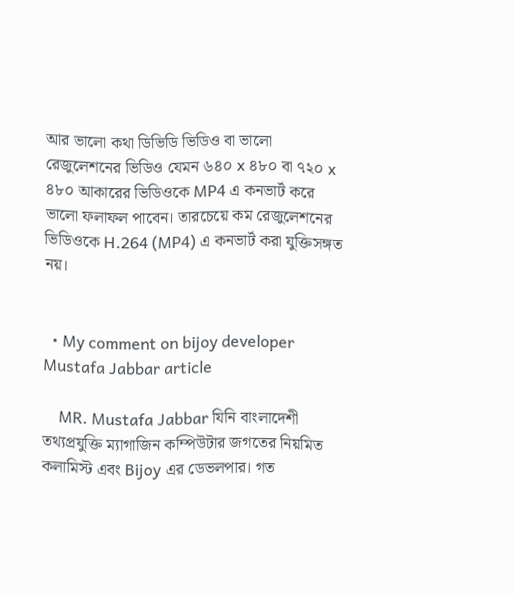আর ভালো কথা ডিভিডি ভিডিও বা ভালো রেজুলেশনের ভিডিও যেমন ৬৪০ x ৪৮০ বা ৭২০ x ৪৮০ আকারের ভিডিওকে MP4 এ কনভার্ট করে ভালো ফলাফল পাবেন। তারচেয়ে কম রেজুলেশনের ভিডিওকে H.264 (MP4) এ কনভার্ট করা যুক্তিসঙ্গত নয়।


  • My comment on bijoy developer Mustafa Jabbar article

    MR. Mustafa Jabbar যিনি বাংলাদেশী তথ্যপ্রযুক্তি ম্যাগাজিন কম্পিউটার জগতের নিয়মিত কলামিস্ট এবং Bijoy এর ডেভলপার। গত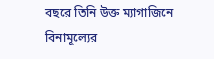বছরে তিনি উক্ত ম্যাগাজিনে বিনামূল্যের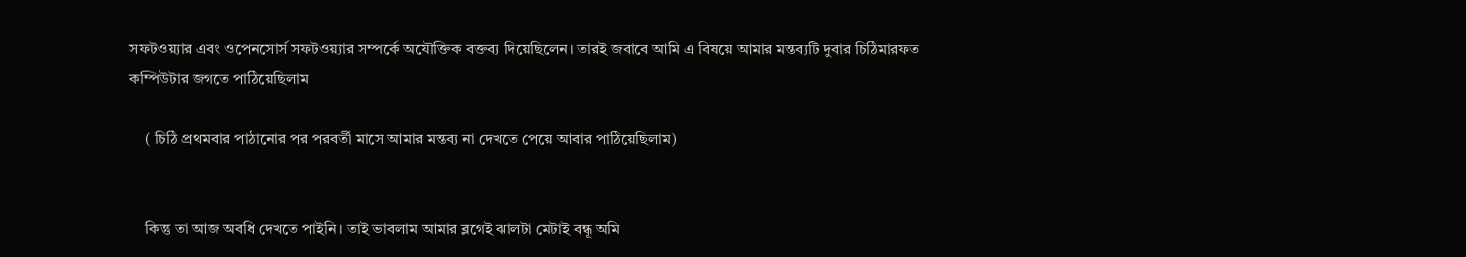সফটওয়্যার এবং ওপেনসোর্স সফটওয়্যার সম্পর্কে অযৌক্তিক বক্তব্য দিয়েছিলেন। তারই জবাবে আমি এ বিষয়ে আমার মন্তব্যটি দুবার চিঠিমারফত কম্পিউটার জগতে পাঠিয়েছিলাম

    ( চিঠি প্রথমবার পাঠানোর পর পরবর্তী মাসে আমার মন্তব্য না দেখতে পেয়ে আবার পাঠিয়েছিলাম)


    কিন্তু তা আজ অবধি দেখতে পাইনি। তাই ভাবলাম আমার ব্লগেই ঝালটা মেটাই বন্ধূ অমি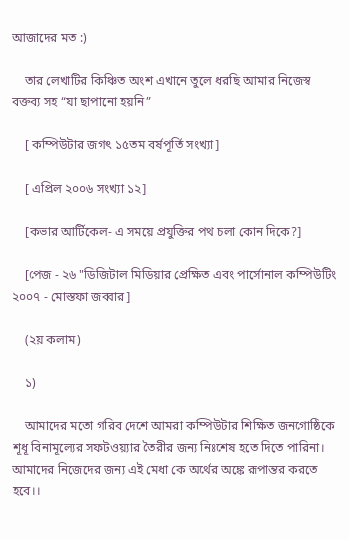আজাদের মত :)

    তার লেখাটির কিঞ্চিত অংশ এখানে তুলে ধরছি আমার নিজেস্ব বক্তব্য সহ “যা ছাপানো হয়নি”

    [ কম্পিউটার জগৎ ১৫তম বর্ষপূর্তি সংখ্যা]

    [ এপ্রিল ২০০৬ সংখ্যা ১২]

    [কভার আর্টিকেল- এ সময়ে প্রযুক্তির পথ চলা কোন দিকে?]

    [পেজ - ২৬ "ডিজিটাল মিডিয়ার প্রেক্ষিত এবং পার্সোনাল কম্পিউটিং ২০০৭ - মোস্তফা জব্বার]

    (২য় কলাম)

    ১)

    আমাদের মতো গরিব দেশে আমরা কম্পিউটার শিক্ষিত জনগোষ্ঠিকে শূধূ বিনামূল্যের সফটওয়্যার তৈরীর জন্য নিঃশেষ হতে দিতে পারিনা। আমাদের নিজেদের জন্য এই মেধা কে অর্থের অঙ্কে রূপান্তর করতে হবে।।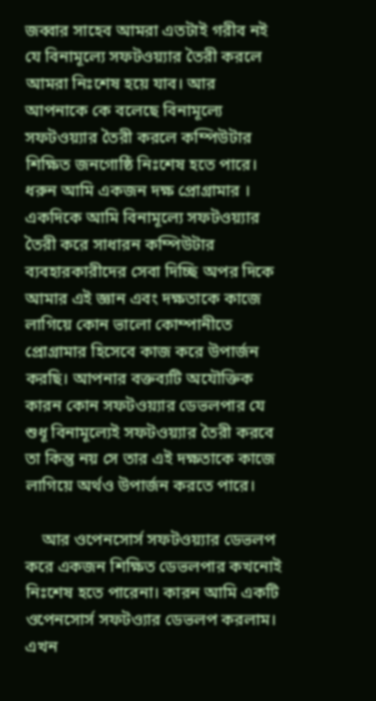জব্বার সাহেব আমরা এতটাই গরীব নই যে বিনামূল্যে সফটওয়্যার তৈরী করলে আমরা নিঃশেষ হয়ে যাব। আর আপনাকে কে বলেছে বিনামূল্যে সফটওয়্যার তৈরী করলে কম্পিউটার শিক্ষিত জনগোষ্ঠি নিঃশেষ হতে পারে। ধরুন আমি একজন দক্ষ প্রোগ্রামার । একদিকে আমি বিনামূল্যে সফটওয়্যার তৈরী করে সাধারন কম্পিউটার ব্যবহারকারীদের সেবা দিচ্ছি অপর দিকে আমার এই জ্ঞান এবং দক্ষতাকে কাজে লাগিয়ে কোন ভালো কোম্পানীতে প্রোগ্রামার হিসেবে কাজ করে উপার্জন করছি। আপনার বক্তব্যটি অযৌক্তিক কারন কোন সফটওয়্যার ডেভলপার যে শুধূ বিনামূল্যেই সফটওয়্যার তৈরী করবে তা কিন্তু নয় সে তার এই দক্ষতাকে কাজে লাগিয়ে অর্থও উপার্জন করতে পারে।

    আর ওপেনসোর্স সফটওয়্যার ডেভলপ করে একজন শিক্ষিত ডেভলপার কখনোই নিঃশেষ হতে পারেনা। কারন আমি একটি ওপেনসোর্স সফটও্যার ডেভলপ করলাম। এখন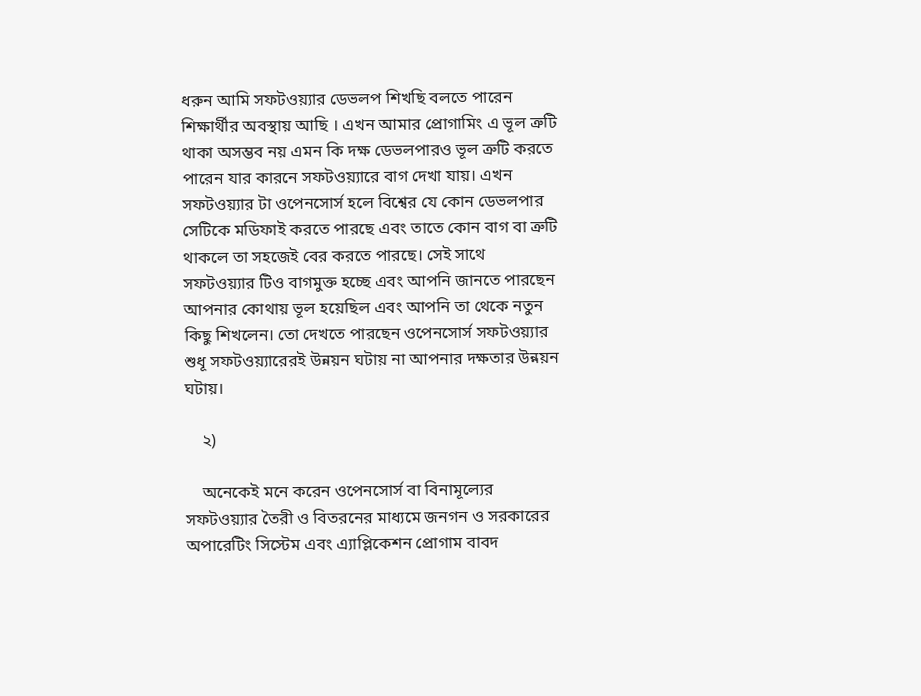ধরুন আমি সফটওয়্যার ডেভলপ শিখছি বলতে পারেন শিক্ষার্থীর অবস্থায় আছি । এখন আমার প্রোগামিং এ ভূল ত্রুটি থাকা অসম্ভব নয় এমন কি দক্ষ ডেভলপারও ভূল ত্রুটি করতে পারেন যার কারনে সফটওয়্যারে বাগ দেখা যায়। এখন সফটওয়্যার টা ওপেনসোর্স হলে বিশ্বের যে কোন ডেভলপার সেটিকে মডিফাই করতে পারছে এবং তাতে কোন বাগ বা ত্রুটি থাকলে তা সহজেই বের করতে পারছে। সেই সাথে সফটওয়্যার টিও বাগমুক্ত হচ্ছে এবং আপনি জানতে পারছেন আপনার কোথায় ভূল হয়েছিল এবং আপনি তা থেকে নতুন কিছু শিখলেন। তো দেখতে পারছেন ওপেনসোর্স সফটওয়্যার শুধূ সফটওয়্যারেরই উন্নয়ন ঘটায় না আপনার দক্ষতার উন্নয়ন ঘটায়।

    ২)

    অনেকেই মনে করেন ওপেনসোর্স বা বিনামূল্যের সফটওয়্যার তৈরী ও বিতরনের মাধ্যমে জনগন ও সরকারের অপারেটিং সিস্টেম এবং এ্যাপ্লিকেশন প্রোগাম বাবদ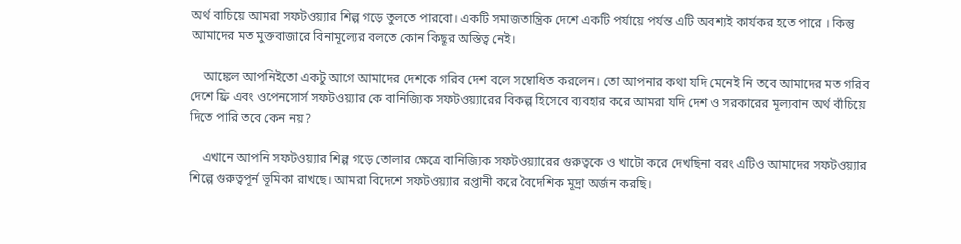অর্থ বাচিয়ে আমরা সফটওয়্যার শিল্প গড়ে তুলতে পারবো। একটি সমাজতান্ত্রিক দেশে একটি পর্যায়ে পর্যন্ত এটি অবশ্যই কার্যকর হতে পারে । কিন্তু আমাদের মত মুক্তবাজারে বিনামূল্যের বলতে কোন কিছূর অস্তিত্ব নেই।

    আঙ্কেল আপনিইতো একটু আগে আমাদের দেশকে গরিব দেশ বলে সম্বোধিত করলেন। তো আপনার কথা যদি মেনেই নি তবে আমাদের মত গরিব দেশে ফ্রি এবং ওপেনসোর্স সফটওয়্যার কে বানিজ্যিক সফটওয়্যারের বিকল্প হিসেবে ব্যবহার করে আমরা যদি দেশ ও সরকারের মূল্যবান অর্থ বাঁচিয়ে দিতে পারি তবে কেন নয়?

    এখানে আপনি সফটওয়্যার শিল্প গড়ে তোলার ক্ষেত্রে বানিজ্যিক সফটওয়্যারের গুরুত্বকে ও খাটো করে দেখছিনা বরং এটিও আমাদের সফটওয়্যার শিল্পে গুরুত্বপূর্ন ভূমিকা রাখছে। আমরা বিদেশে সফটওয়্যার রপ্তানী করে বৈদেশিক মূদ্রা অর্জন করছি।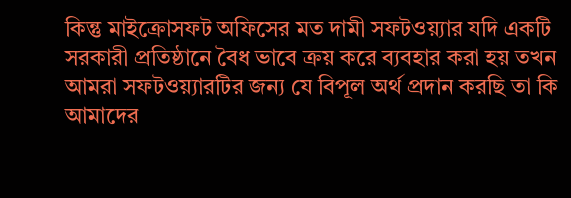কিন্তু মাইক্রোসফট অফিসের মত দামী সফটওয়্যার যদি একটি সরকারী প্রতিষ্ঠানে বৈধ ভাবে ক্রয় করে ব্যবহার করা হয় তখন আমরা সফটওয়্যারটির জন্য যে বিপূল অর্থ প্রদান করছি তা কি আমাদের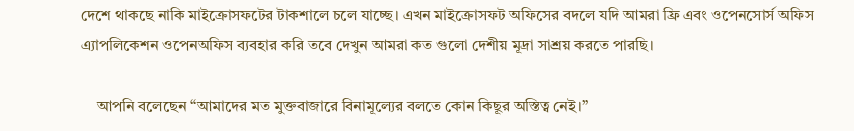দেশে থাকছে নাকি মাইক্রোসফটের টাকশালে চলে যাচ্ছে। এখন মাইক্রোসফট অফিসের বদলে যদি আমরা ফ্রি এবং ওপেনসোর্স অফিস এ্যাপলিকেশন ওপেনঅফিস ব্যবহার করি তবে দেখুন আমরা কত গুলো দেশীয় মূদ্রা সাশ্রয় করতে পারছি।

    আপনি বলেছেন “আমাদের মত মুক্তবাজারে বিনামূল্যের বলতে কোন কিছূর অস্তিত্ব নেই।”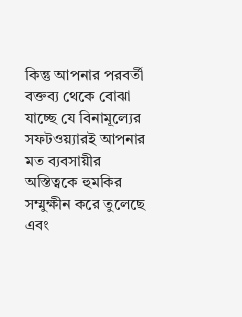কিন্তু আপনার পরবর্তী বক্তব্য থেকে বোঝা যাচ্ছে যে বিনামূল্যের সফটওয়্যারই আপনার মত ব্যবসায়ীর অস্তিত্বকে হুমকির সম্মুক্ষীন করে তুলেছে এবং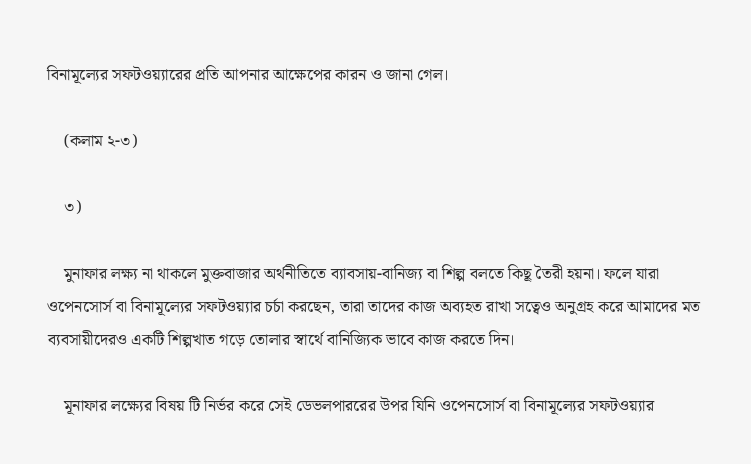বিনামূল্যের সফটওয়্যারের প্রতি আপনার আক্ষেপের কারন ও জানা গেল।

    (কলাম ২-৩)

    ৩)

    মুনাফার লক্ষ্য না থাকলে মুক্তবাজার অর্থনীতিতে ব্যাবসায়-বানিজ্য বা শিল্প বলতে কিছূ তৈরী হয়না। ফলে যারা ওপেনসোর্স বা বিনামূল্যের সফটওয়্যার চর্চা করছেন, তারা তাদের কাজ অব্যহত রাখা সত্বেও অনুগ্রহ করে আমাদের মত ব্যবসায়ীদেরও একটি শিল্পখাত গড়ে তোলার স্বার্থে বানিজ্যিক ভাবে কাজ করতে দিন।

    মূনাফার লক্ষ্যের বিষয় টি নির্ভর করে সেই ডেভলপাররের উপর যিনি ওপেনসোর্স বা বিনামূল্যের সফটওয়্যার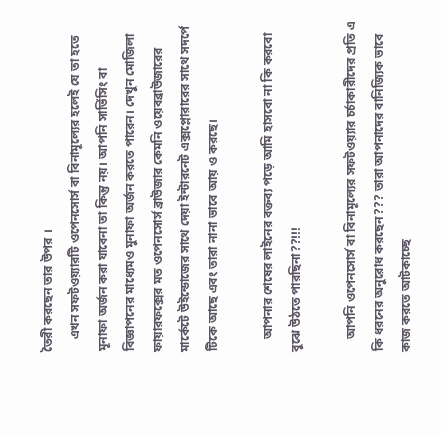তৈরী করছেন তার উপর ।
    এখন সফটওয়্যারটি ওপেনসোর্স বা বিনামূল্যের হলেই যে তা হতে মূনাফা অর্জন করা যাবেনা তা কিন্তু নয়। আপনি সার্ভিসিং বা বিজ্ঞাপনের মাধ্যেমও মুনাফা অর্জন করতে পারেন। দেখুন মোজিলা ফায়ারফক্সের মত ওপেনসোর্স ব্রাউজার কেমনি ওয়েবব্রাউজারের মার্কেটে উইন্ডোজের সাথে দেয়া ইন্টারনেট এক্সপ্লোরারের সাথে সদর্পে টিকে আছে এবং তারা নানা ভাবে আয় ও করছে।

    আপনার শেষের লাইনের বক্তব্য পড়ে আমি হাসবো না কি করবো বুঝে উঠতে পারছিনা??!!!

    আপনি ওপেনসোর্স বা বিনামূল্যের সফটওয়্যার চর্চাকারীদের প্রতি এ কি ধরনের অনুরোধ করছেন??? তারা আপনাদের বানিজ্যিক ভাবে কাজ করতে আটকাচ্ছে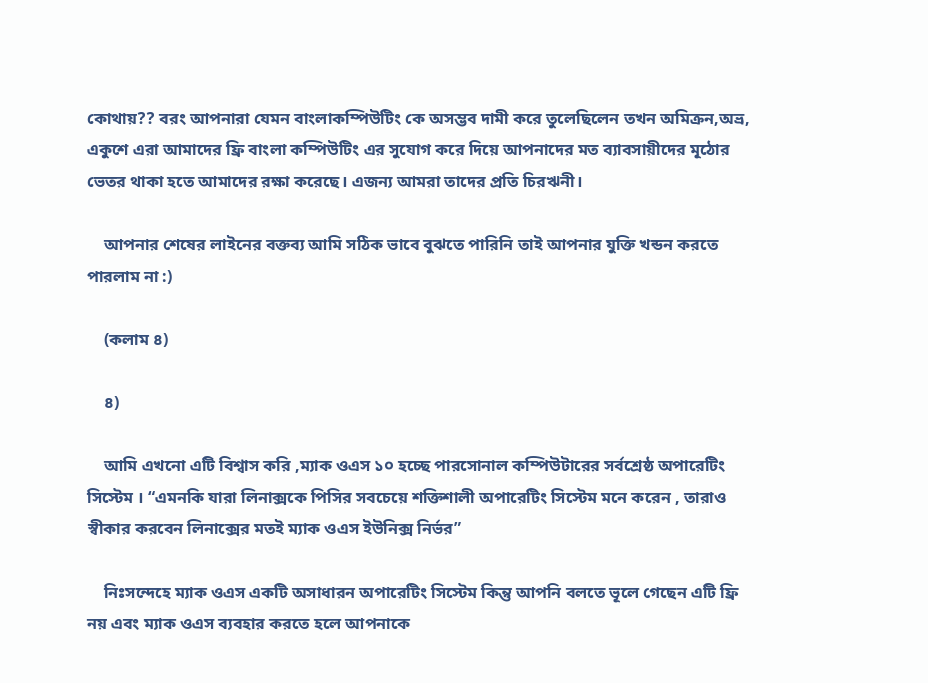কোথায়?? বরং আপনারা যেমন বাংলাকম্পিউটিং কে অসম্ভব দামী করে তুলেছিলেন তখন অমিক্রন,অভ্র, একুশে এরা আমাদের ফ্রি বাংলা কম্পিউটিং এর সুযোগ করে দিয়ে আপনাদের মত ব্যাবসায়ীদের মূঠোর ভেতর থাকা হতে আমাদের রক্ষা করেছে। এজন্য আমরা তাদের প্রতি চিরঋনী।

    আপনার শেষের লাইনের বক্তব্য আমি সঠিক ভাবে বুঝতে পারিনি তাই আপনার যুক্তি খন্ডন করতে পারলাম না :)

    (কলাম ৪)

    ৪)

    আমি এখনো এটি বিশ্বাস করি ,ম্যাক ওএস ১০ হচ্ছে পারসোনাল কম্পিউটারের সর্বশ্রেষ্ঠ অপারেটিং সিস্টেম । “এমনকি যারা লিনাক্সকে পিসির সবচেয়ে শক্তিশালী অপারেটিং সিস্টেম মনে করেন , তারাও স্বীকার করবেন লিনাক্সের মতই ম্যাক ওএস ইউনিক্স নির্ভর”

    নিঃসন্দেহে ম্যাক ওএস একটি অসাধারন অপারেটিং সিস্টেম কিন্তু আপনি বলতে ভূলে গেছেন এটি ফ্রি নয় এবং ম্যাক ওএস ব্যবহার করতে হলে আপনাকে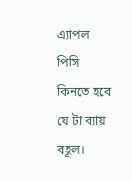এ্যাপল পিসি কিনতে হবে যে টা ব্যায় বহূল।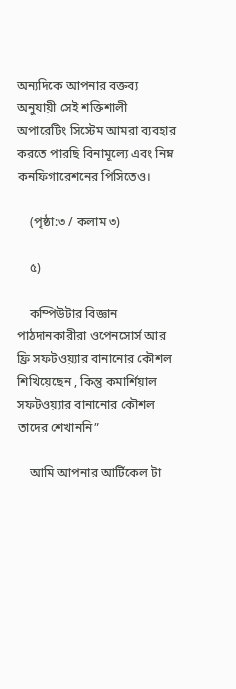অন্যদিকে আপনার বক্তব্য অনুযায়ী সেই শক্তিশালী অপারেটিং সিস্টেম আমরা ব্যবহার করতে পারছি বিনামূল্যে এবং নিম্ন কনফিগারেশনের পিসিতেও।

    (পৃষ্ঠা:৩ / কলাম ৩)

    ৫)

    কম্পিউটার বিজ্ঞান পাঠদানকারীরা ওপেনসোর্স আর ফ্রি সফটওয়্যার বানানোর কৌশল শিখিয়েছেন , কিন্তু কমার্শিয়াল সফটওয়্যার বানানোর কৌশল তাদের শেখাননি”

    আমি আপনার আর্টিকেল টা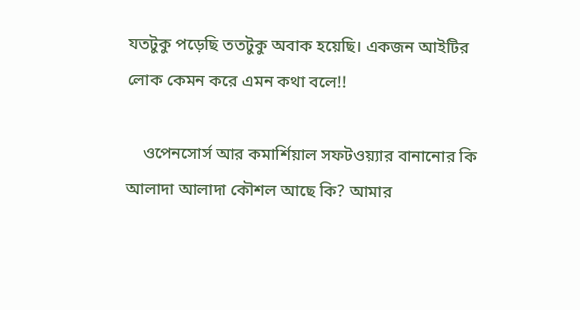যতটুকু পড়েছি ততটুকু অবাক হয়েছি। একজন আইটির লোক কেমন করে এমন কথা বলে!!

    ওপেনসোর্স আর কমার্শিয়াল সফটওয়্যার বানানোর কি আলাদা আলাদা কৌশল আছে কি? আমার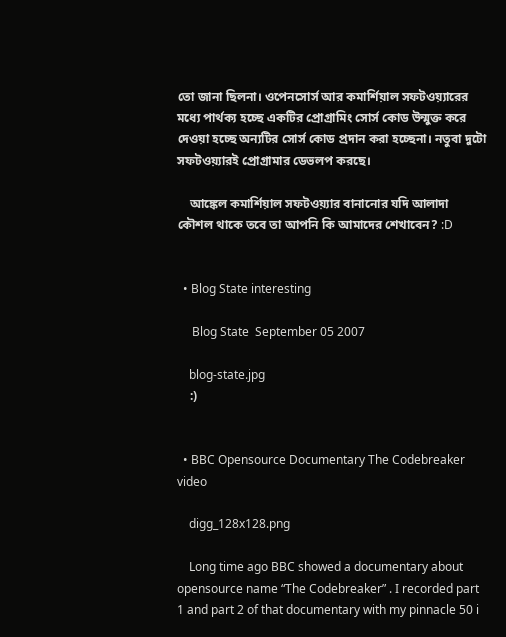তো জানা ছিলনা। ওপেনসোর্স আর কমার্শিয়াল সফটওয়্যারের মধ্যে পার্থক্য হচ্ছে একটির প্রোগ্রামিং সোর্স কোড উন্মুক্ত করে দেওয়া হচ্ছে অন্যটির সোর্স কোড প্রদান করা হচ্ছেনা। নতুবা দুটো সফটওয়্যারই প্রোগ্রামার ডেভলপ করছে।

    আঙ্কেল কমার্শিয়াল সফটওয়্যার বানানোর যদি আলাদা কৌশল থাকে তবে তা আপনি কি আমাদের শেখাবেন? :D


  • Blog State interesting

     Blog State  September 05 2007

    blog-state.jpg
    :)


  • BBC Opensource Documentary The Codebreaker video

    digg_128x128.png

    Long time ago BBC showed a documentary about opensource name “The Codebreaker” . I recorded part 1 and part 2 of that documentary with my pinnacle 50 i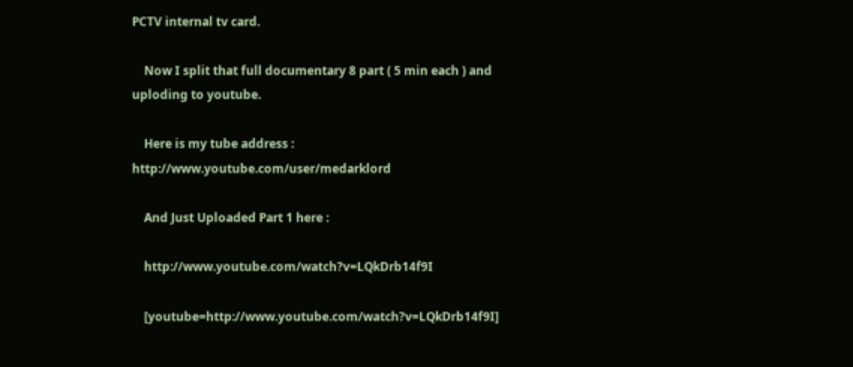PCTV internal tv card.

    Now I split that full documentary 8 part ( 5 min each ) and uploding to youtube.

    Here is my tube address : http://www.youtube.com/user/medarklord

    And Just Uploaded Part 1 here :

    http://www.youtube.com/watch?v=LQkDrb14f9I

    [youtube=http://www.youtube.com/watch?v=LQkDrb14f9I]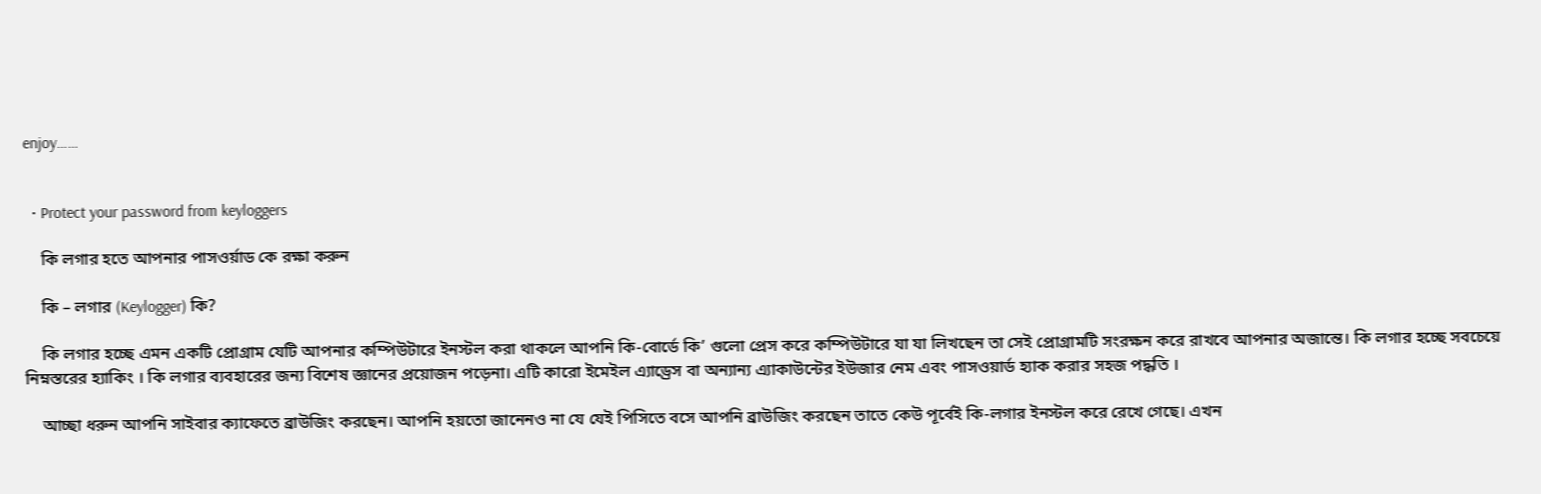enjoy……


  • Protect your password from keyloggers

    কি লগার হতে আপনার পাসওর্য়াড কে রক্ষা করুন

    কি – লগার (Keylogger) কি?

    কি লগার হচ্ছে এমন একটি প্রোগ্রাম যেটি আপনার কম্পিউটারে ইনস্টল করা থাকলে আপনি কি-বোর্ডে কি’ গুলো প্রেস করে কম্পিউটারে যা যা লিখছেন তা সেই প্রোগ্রামটি সংরক্ষন করে রাখবে আপনার অজান্তে। কি লগার হচ্ছে সবচেয়ে নিম্নস্তরের হ্যাকিং । কি লগার ব্যবহারের জন্য বিশেষ জ্ঞানের প্রয়োজন পড়েনা। এটি কারো ইমেইল এ্যাড্রেস বা অন্যান্য এ্যাকাউন্টের ইউজার নেম এবং পাসওয়ার্ড হ্যাক করার সহজ পদ্ধতি ।

    আচ্ছা ধরুন আপনি সাইবার ক্যাফেতে ব্রাউজিং করছেন। আপনি হয়তো জানেনও না যে যেই পিসিতে বসে আপনি ব্রাউজিং করছেন তাতে কেউ পূর্বেই কি-লগার ইনস্টল করে রেখে গেছে। এখন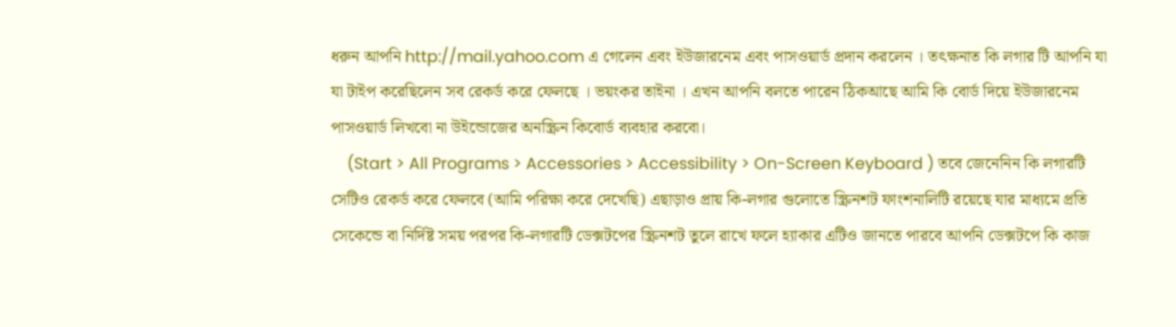ধরুন আপনি http://mail.yahoo.com এ গেলেন এবং ইউজারনেম এবং পাসওয়ার্ড প্রদান করলেন । তৎক্ষনাত কি লগার টি আপনি যা যা টাইপ করেছিলেন সব রেকর্ড করে ফেলছে । ভয়ংকর তাইনা । এখন আপনি বলতে পারেন ঠিকআছে আমি কি বোর্ড দিয়ে ইউজারনেম পাসওয়ার্ড লিখবো না উইন্ডোজের অনস্ক্রিন কিবোর্ড ব্যবহার করবো।
    (Start > All Programs > Accessories > Accessibility > On-Screen Keyboard ) তবে জেনেনিন কি লগারটি সেটিও রেকর্ড করে ফেলবে (আমি পরিক্ষা করে দেখেছি) এছাড়াও প্রায় কি-লগার গুলোতে স্ক্রিনশট ফাংশনালিটি রয়েছে যার মাধ্যমে প্রতি সেকেন্ডে বা নির্দিষ্ট সময় পরপর কি-লগারটি ডেক্সটপের স্ক্রিনশট তুলে রাখে ফলে হ্যাকার এটিও জানতে পারবে আপনি ডেক্সটপে কি কাজ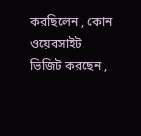করছিলেন , কোন ওয়েবসাইট ভিজিট করছেন ,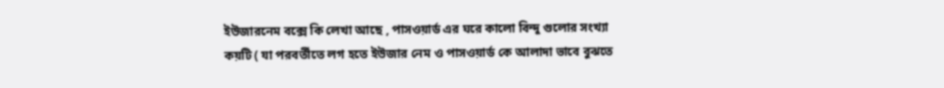ইউজারনেম বক্সে কি লেখা আছে , পাসওয়ার্ড এর ঘরে কালো বিন্দু গুলোর সংখ্যা কয়টি ( যা পরবর্তীতে লগ হতে ইউজার নেম ও পাসওয়ার্ড কে আলাদা ভাবে বুঝতে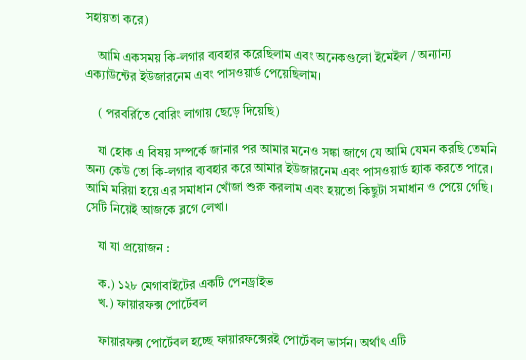সহায়তা করে)

    আমি একসময় কি-লগার ব্যবহার করেছিলাম এবং অনেকগুলো ইমেইল / অন্যান্য এক্যাউন্টের ইউজারনেম এবং পাসওয়ার্ড পেয়েছিলাম।

    ( পরবর্রিতে বোরিং লাগায় ছেড়ে দিয়েছি)

    যা হোক এ বিষয় সম্পর্কে জানার পর আমার মনেও সঙ্কা জাগে যে আমি যেমন করছি তেমনি অন্য কেউ তো কি-লগার ব্যবহার করে আমার ইউজারনেম এবং পাসওয়ার্ড হ্যাক করতে পারে। আমি মরিয়া হয়ে এর সমাধান খোঁজা শুরু করলাম এবং হয়তো কিছুটা সমাধান ও পেয়ে গেছি। সেটি নিয়েই আজকে ব্লগে লেখা।

    যা যা প্রয়োজন :

    ক.) ১২৮ মেগাবাইটের একটি পেনড্রাইভ
    খ.) ফায়ারফক্স পোর্টেবল

    ফায়ারফক্স পোর্টেবল হচ্ছে ফায়ারফক্সেরই পোর্টেবল ভার্সন। অর্থাৎ এটি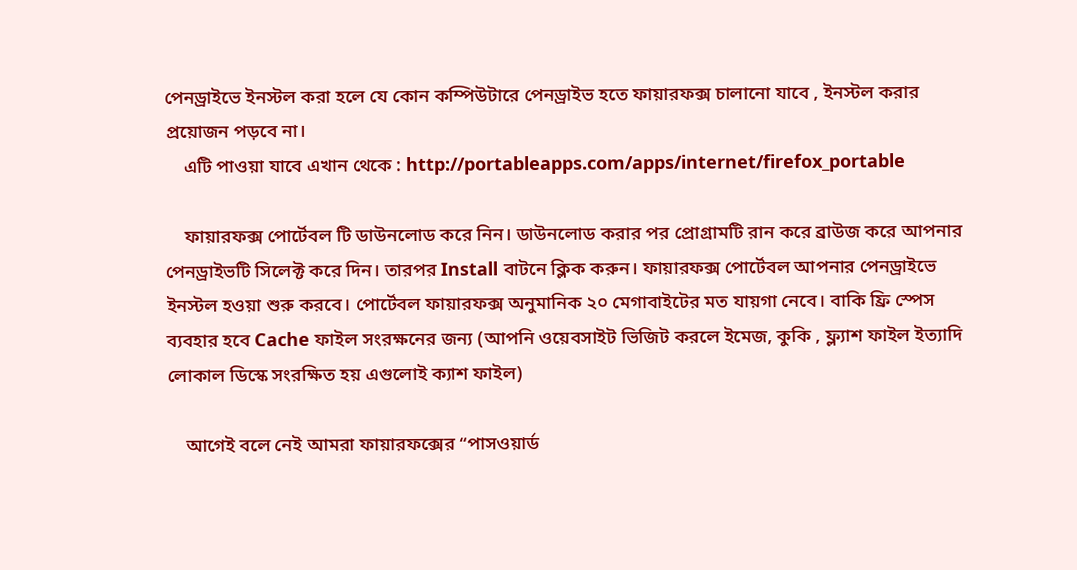পেনড্রাইভে ইনস্টল করা হলে যে কোন কম্পিউটারে পেনড্রাইভ হতে ফায়ারফক্স চালানো যাবে , ইনস্টল করার প্রয়োজন পড়বে না।
    এটি পাওয়া যাবে এখান থেকে : http://portableapps.com/apps/internet/firefox_portable

    ফায়ারফক্স পোর্টেবল টি ডাউনলোড করে নিন। ডাউনলোড করার পর প্রোগ্রামটি রান করে ব্রাউজ করে আপনার পেনড্রাইভটি সিলেক্ট করে দিন। তারপর Install বাটনে ক্লিক করুন। ফায়ারফক্স পোর্টেবল আপনার পেনড্রাইভে ইনস্টল হওয়া শুরু করবে। পোর্টেবল ফায়ারফক্স অনুমানিক ২০ মেগাবাইটের মত যায়গা নেবে। বাকি ফ্রি স্পেস ব্যবহার হবে Cache ফাইল সংরক্ষনের জন্য (আপনি ওয়েবসাইট ভিজিট করলে ইমেজ, কুকি , ফ্ল্যাশ ফাইল ইত্যাদি লোকাল ডিস্কে সংরক্ষিত হয় এগুলোই ক্যাশ ফাইল)

    আগেই বলে নেই আমরা ফায়ারফক্সের “পাসওয়ার্ড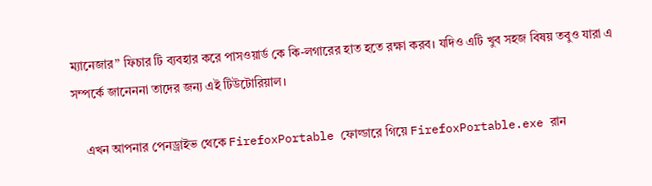ম্যানেজার” ফিচার টি ব্যবহার করে পাসওয়ার্ড কে কি-লগারের হাত হতে রক্ষা করব। যদিও এটি খুব সহজ বিষয় তবুও যারা এ সম্পর্কে জানেননা তাদের জন্য এই টিউটোরিয়াল।

    এখন আপনার পেনড্রাইভ থেকে FirefoxPortable ফোল্ডারে গিয়ে FirefoxPortable.exe রান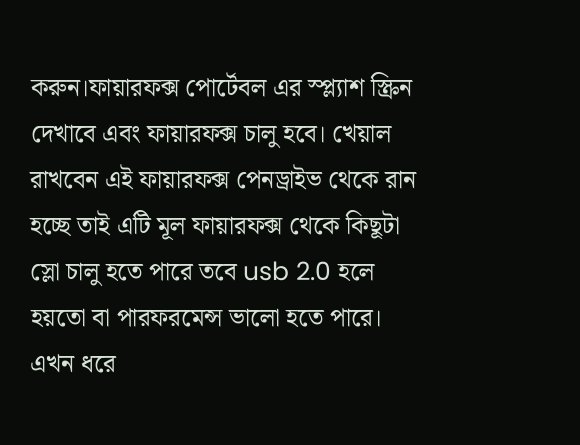করুন।ফায়ারফক্স পোর্টেবল এর স্প্ল্যাশ স্ক্রিন দেখাবে এবং ফায়ারফক্স চালু হবে। খেয়াল রাখবেন এই ফায়ারফক্স পেনড্রাইভ থেকে রান হচ্ছে তাই এটি মূল ফায়ারফক্স থেকে কিছূটা স্লো চালু হতে পারে তবে usb 2.0 হলে হয়তো বা পারফরমেন্স ভালো হতে পারে। এখন ধরে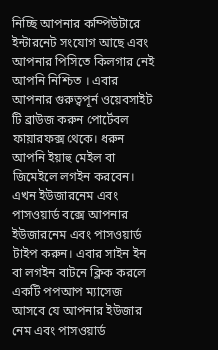নিচ্ছি আপনার কম্পিউটারে ইন্টারনেট সংযোগ আছে এবং আপনার পিসিতে কিলগার নেই আপনি নিশ্চিত । এবার আপনার গুরুত্বপূর্ন ওয়েবসাইট টি ব্রাউজ করুন পোর্টেবল ফায়ারফক্স থেকে। ধরুন আপনি ইয়াহু মেইল বা জিমেইলে লগইন করবেন। এখন ইউজারনেম এবং পাসওয়ার্ড বক্সে আপনার ইউজারনেম এবং পাসওয়ার্ড টাইপ করুন। এবার সাইন ইন বা লগইন বাটনে ক্লিক করলে একটি পপআপ ম্যাসেজ আসবে যে আপনার ইউজার নেম এবং পাসওয়ার্ড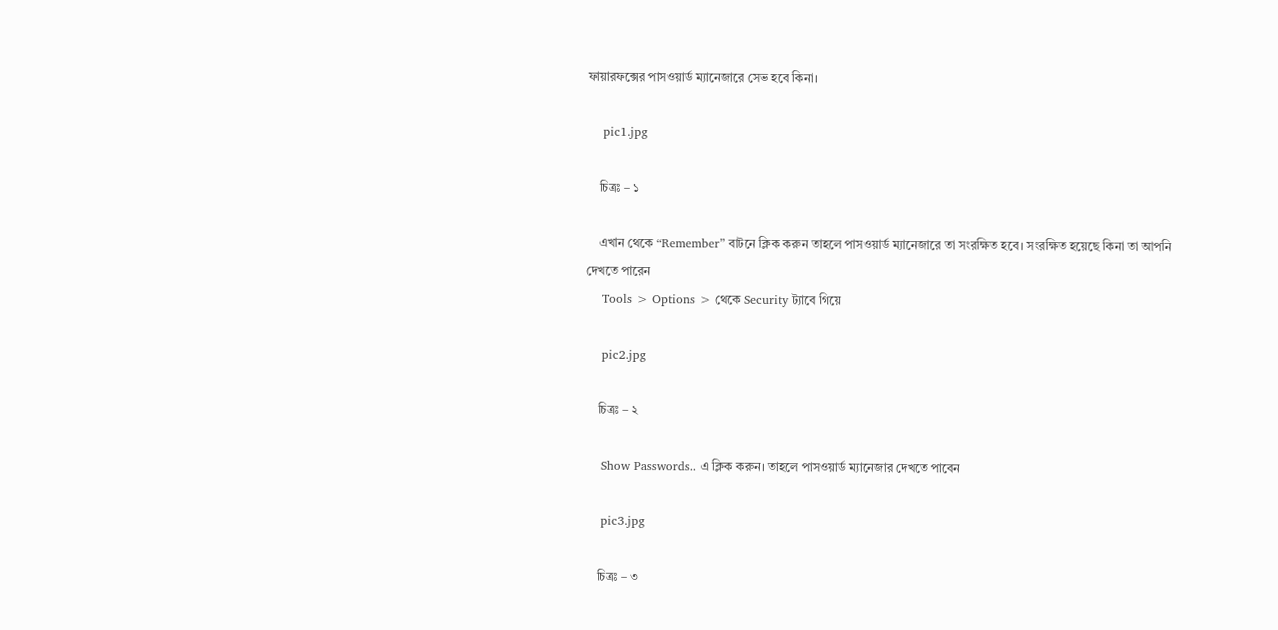ফায়ারফক্সের পাসওয়ার্ড ম্যানেজারে সেভ হবে কিনা।

    pic1.jpg

    চিত্রঃ – ১

    এখান থেকে “Remember” বাটনে ক্লিক করুন তাহলে পাসওয়ার্ড ম্যানেজারে তা সংরক্ষিত হবে। সংরক্ষিত হয়েছে কিনা তা আপনি দেখতে পারেন
    Tools > Options > থেকে Security ট্যাবে গিয়ে

    pic2.jpg

    চিত্রঃ – ২

    Show Passwords.. এ ক্লিক করুন। তাহলে পাসওয়ার্ড ম্যানেজার দেখতে পাবেন

    pic3.jpg

    চিত্রঃ – ৩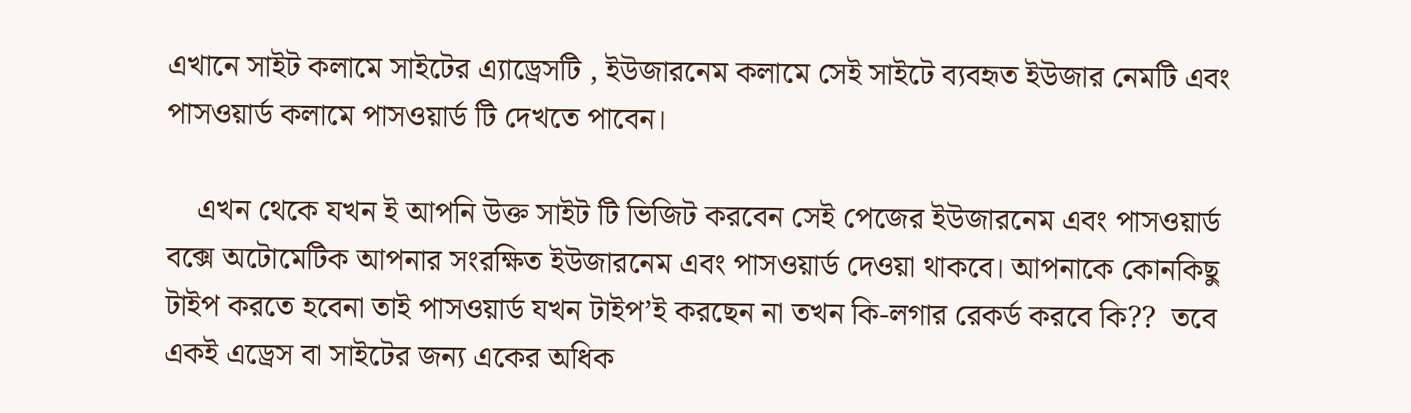এখানে সাইট কলামে সাইটের এ্যাড্রেসটি , ইউজারনেম কলামে সেই সাইটে ব্যবহৃত ইউজার নেমটি এবং পাসওয়ার্ড কলামে পাসওয়ার্ড টি দেখতে পাবেন।

    এখন থেকে যখন ই আপনি উক্ত সাইট টি ভিজিট করবেন সেই পেজের ইউজারনেম এবং পাসওয়ার্ড বক্সে অটোমেটিক আপনার সংরক্ষিত ইউজারনেম এবং পাসওয়ার্ড দেওয়া থাকবে। আপনাকে কোনকিছু টাইপ করতে হবেনা তাই পাসওয়ার্ড যখন টাইপ’ই করছেন না তখন কি-লগার রেকর্ড করবে কি??  তবে একই এড্রেস বা সাইটের জন্য একের অধিক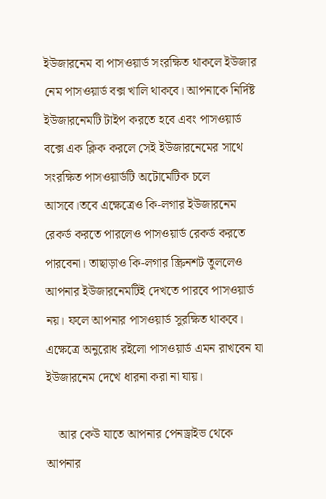ইউজারনেম বা পাসওয়ার্ড সংরক্ষিত থাকলে ইউজার নেম পাসওয়ার্ড বক্স খালি থাকবে। আপনাকে নির্দিষ্ট ইউজারনেমটি টাইপ করতে হবে এবং পাসওয়ার্ড বক্সে এক ক্লিক করলে সেই ইউজারনেমের সাথে সংরক্ষিত পাসওয়ার্ডটি অটোমেটিক চলে আসবে।তবে এক্ষেত্রেও কি-লগার ইউজারনেম রেকর্ড করতে পারলেও পাসওয়ার্ড রেকর্ড করতে পারবেনা। তাছাড়াও কি-লগার স্ক্রিনশট তুললেও আপনার ইউজারনেমটিই দেখতে পারবে পাসওয়ার্ড নয়। ফলে আপনার পাসওয়ার্ড সুরক্ষিত থাকবে। এক্ষেত্রে অনুরোধ রইলো পাসওয়ার্ড এমন রাখবেন যা ইউজারনেম দেখে ধারনা করা না যায়।

    আর কেউ যাতে আপনার পেনড্রাইভ থেকে আপনার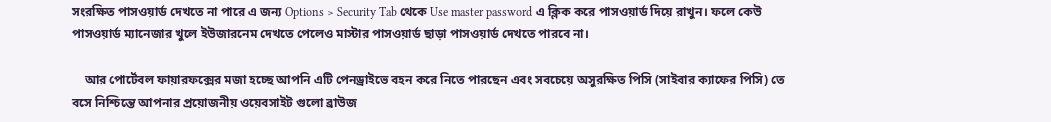সংরক্ষিত পাসওয়ার্ড দেখতে না পারে এ জন্য Options > Security Tab থেকে Use master password এ ক্লিক করে পাসওয়ার্ড দিয়ে রাখুন। ফলে কেউ পাসওয়ার্ড ম্যানেজার খুলে ইউজারনেম দেখতে পেলেও মাস্টার পাসওয়ার্ড ছাড়া পাসওয়ার্ড দেখতে পারবে না।

    আর পোর্টেবল ফায়ারফক্সের মজা হচ্ছে আপনি এটি পেনড্রাইভে বহন করে নিতে পারছেন এবং সবচেয়ে অসুরক্ষিত পিসি (সাইবার ক্যাফের পিসি) তে বসে নিশ্চিন্তে আপনার প্রয়োজনীয় ওয়েবসাইট গুলো ব্রাউজ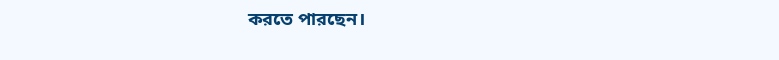করতে পারছেন।